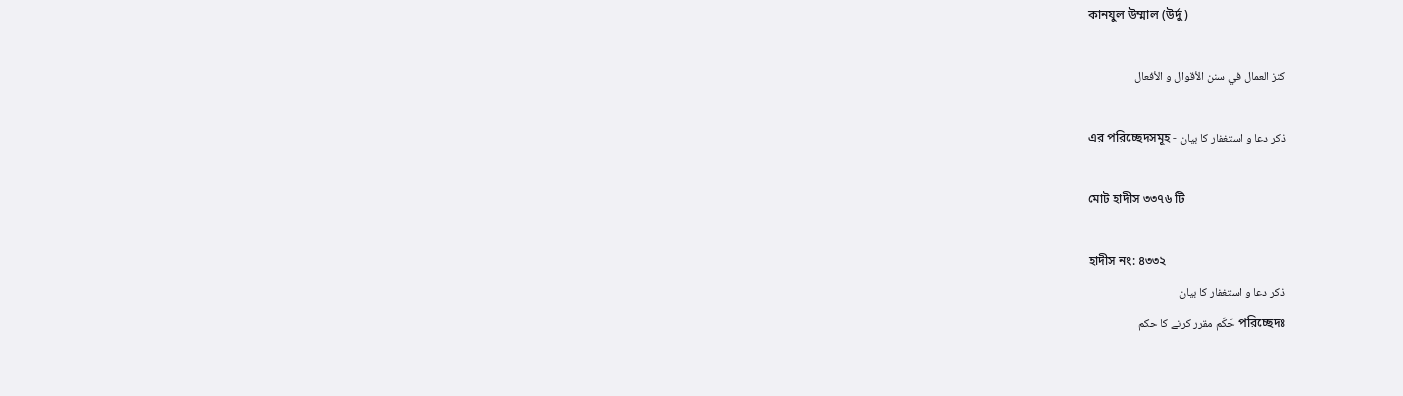কানযুল উম্মাল (উর্দু)

كنز العمال في سنن الأقوال و الأفعال

ذکر دعا و استغفار کا بیان - এর পরিচ্ছেদসমূহ

মোট হাদীস ৩৩৭৬ টি

হাদীস নং: ৪৩৩২
ذکر دعا و استغفار کا بیان
পরিচ্ছেদঃ حَکَم مقرر کرنے کا حکم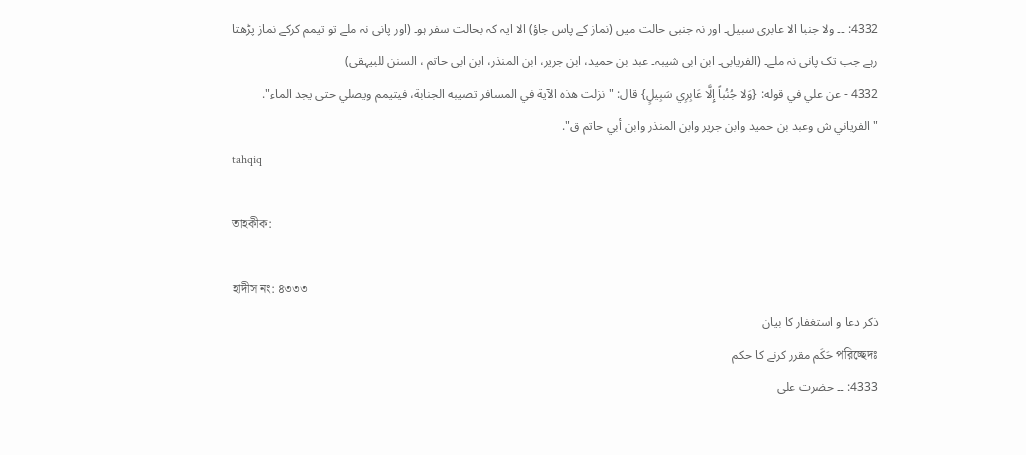4332: ۔۔ ولا جنبا الا عابری سبیل۔ اور نہ جنبی حالت میں (نماز کے پاس جاؤ) الا ایہ کہ بحالت سفر ہو۔ (اور پانی نہ ملے تو تیمم کرکے نماز پڑھتا رہے جب تک پانی نہ ملے۔ (الفریابی۔ ابن ابی شیبہ۔ عبد بن حمید، ابن جریر، ابن المنذر، ابن ابی حاتم ، السنن للبیہقی)
4332 - عن علي في قوله: {وَلا جُنُباً إِلَّا عَابِرِي سَبِيلٍ} قال: "نزلت هذه الآية في المسافر تصيبه الجنابة، فيتيمم ويصلي حتى يجد الماء". "الفرياني ش وعبد بن حميد وابن جرير وابن المنذر وابن أبي حاتم ق".
tahqiq

তাহকীক:

হাদীস নং: ৪৩৩৩
ذکر دعا و استغفار کا بیان
পরিচ্ছেদঃ حَکَم مقرر کرنے کا حکم
4333: ۔۔ حضرت علی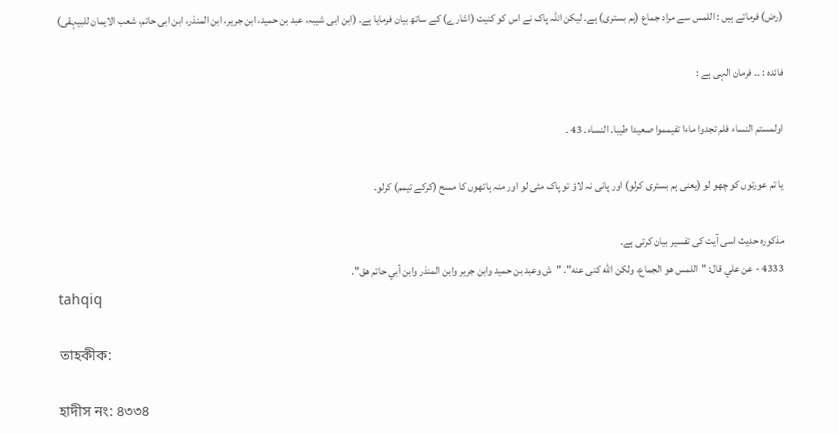(رض) فرماتے ہیں : اللمس سے مراد جماع (ہم بستری) ہے۔ لیکن اللہ پاک نے اس کو کنیت (اشارے) کے ساتھ بیان فرمایا ہے۔ (ابن ابی شیبہ، عبد بن حمید، ابن جریر، ابن المنذر، ابن ابی حاتم، شعب الایمان للبیہقی)

فائدہ : ۔۔ فرمان الہی ہے :

اولمستم النساء فلم تجدوا ماءا تفیمموا صعیدا طیبا۔ النساء۔ 43 ۔

یا تم عورتوں کو چھو لو (یعنی ہم بستری کرلو) اور پانی نہ لاؤ تو پاک مٹی لو اور منہ ہاتھوں کا مسح (کرکے تیمم) کرلو۔

مذکورہ حدیث اسی آیت کی تفسیر بیان کرتی ہے۔
4333 - عن علي قال: "اللمس هو الجماع، ولكن الله كنى عنه". "ش وعبد بن حميد وابن جرير وابن المنذر وابن أبي حاتم هق".
tahqiq

তাহকীক:

হাদীস নং: ৪৩৩৪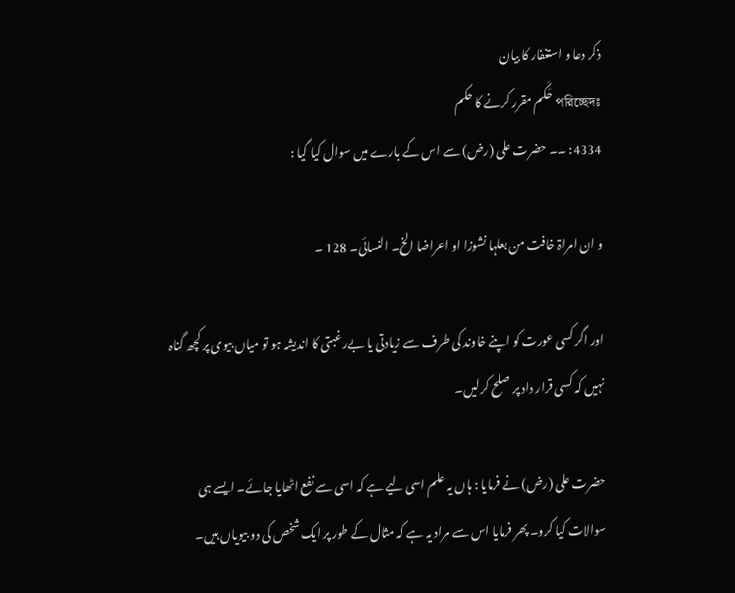ذکر دعا و استغفار کا بیان
পরিচ্ছেদঃ حَکَم مقرر کرنے کا حکم
4334: ۔۔ حضرت علی (رض) سے اس کے بارے میں سوال کیا گیا :

و ان امراۃ خافت من بعلہا نشوزا او اعراضا الخ۔ النسائی۔ 128 ۔

اور اگر کسی عورت کو اپنے خاوند کی طرف سے زیادتی یا بےرغبتی کا اندیشہ ہو تو میاں بیوی پر کچھ گناہ نہیں کہ کسی قرار داد پر صلح کرلیں۔

حضرت علی (رض) نے فرمایا : ہاں یہ علم اسی لیے ہے کہ اسی سے نفع اٹھایا جائے۔ ایسے ہی سوالات کیا کرو۔ پھر فرمایا اس سے مراد یہ ہے کہ مثال کے طور پر ایک شخص کی دو بیویاں ہیں۔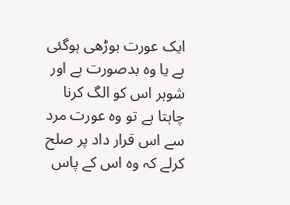ایک عورت بوڑھی ہوگئی ہے یا وہ بدصورت ہے اور شوہر اس کو الگ کرنا چاہتا ہے تو وہ عورت مرد سے اس قرار داد پر صلح کرلے کہ وہ اس کے پاس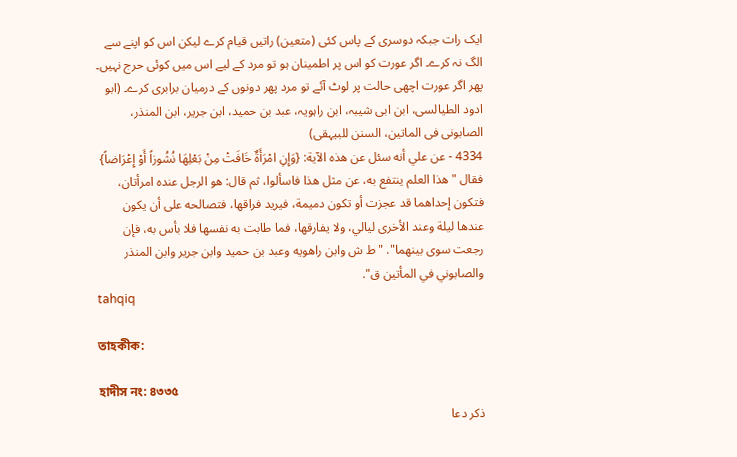ایک رات جبکہ دوسری کے پاس کئی (متعین) راتیں قیام کرے لیکن اس کو اپنے سے الگ نہ کرے۔ اگر عورت کو اس پر اطمینان ہو تو مرد کے لیے اس میں کوئی حرج نہیں۔ پھر اگر عورت اچھی حالت پر لوٹ آئے تو مرد پھر دونوں کے درمیان برابری کرے۔ (ابو ادود الطیالسی، ابن ابی شیبہ، ابن راہویہ، عبد بن حمید، ابن جریر، ابن المنذر، الصابونی فی الماتین، السنن للبیہقی)
4334 - عن علي أنه سئل عن هذه الآية: {وَإِنِ امْرَأَةٌ خَافَتْ مِنْ بَعْلِهَا نُشُوزاً أَوْ إِعْرَاضاً} فقال "هذا العلم ينتفع به، عن مثل هذا فاسألوا، ثم قال: هو الرجل عنده امرأتان، فتكون إحداهما قد عجزت أو تكون دميمة، فيريد فراقها، فتصالحه على أن يكون عندها ليلة وعند الأخرى ليالي، ولا يفارقها، فما طابت به نفسها فلا بأس به، فإن رجعت سوى بينهما". "ط ش وابن راهويه وعبد بن حميد وابن جرير وابن المنذر والصابوني في المأتين ق".
tahqiq

তাহকীক:

হাদীস নং: ৪৩৩৫
ذکر دعا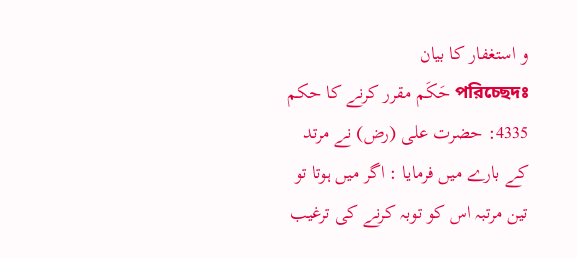و استغفار کا بیان
পরিচ্ছেদঃ حَکَم مقرر کرنے کا حکم
4335: حضرت علی (رض) نے مرتد کے بارے میں فرمایا : اگر میں ہوتا تو تین مرتبہ اس کو توبہ کرنے کی ترغیب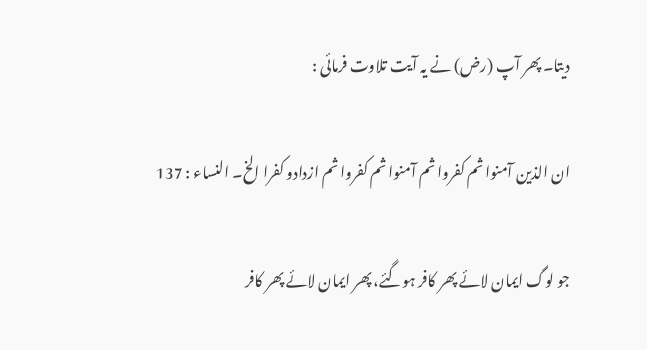دیتا۔ پھر آپ (رض) نے یہ آیت تلاوت فرمائی :

ان الذین آمنوا ثم کفروا ثم آمنوا ثم کفروا ثم ازدادو کفرا الخ۔ النساء : 137

جو لوگ ایمان لائے پھر کافر ہوگئے، پھر ایمان لائے پھر کافر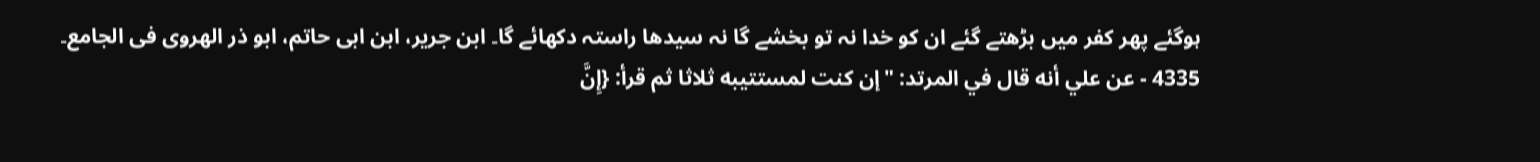ہوگئے پھر کفر میں بڑھتے گئے ان کو خدا نہ تو بخشے گا نہ سیدھا راستہ دکھائے گا۔ ابن جریر، ابن ابی حاتم، ابو ذر الھروی فی الجامع۔
4335 - عن علي أنه قال في المرتد: "إن كنت لمستتيبه ثلاثا ثم قرأ: {إِنَّ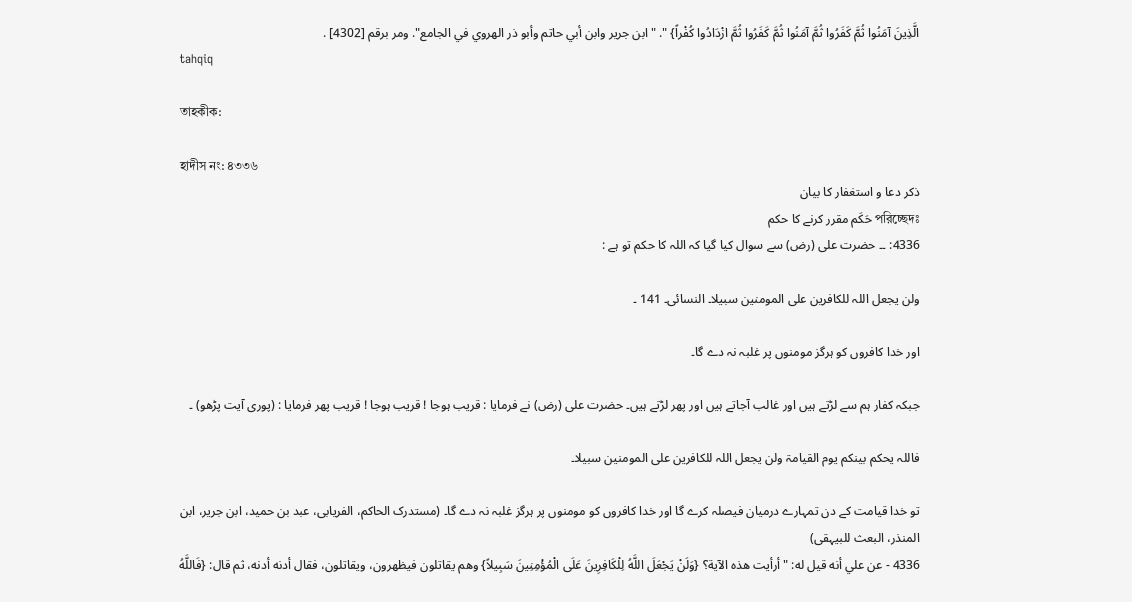الَّذِينَ آمَنُوا ثُمَّ كَفَرُوا ثُمَّ آمَنُوا ثُمَّ كَفَرُوا ثُمَّ ازْدَادُوا كُفْراً} ". "ابن جرير وابن أبي حاتم وأبو ذر الهروي في الجامع". ومر برقم [4302] .
tahqiq

তাহকীক:

হাদীস নং: ৪৩৩৬
ذکر دعا و استغفار کا بیان
পরিচ্ছেদঃ حَکَم مقرر کرنے کا حکم
4336: ۔۔ حضرت علی (رض) سے سوال کیا گیا کہ اللہ کا حکم تو ہے :

ولن یجعل اللہ للکافرین علی المومنین سبیلا۔ النسائی۔ 141 ۔

اور خدا کافروں کو ہرگز مومنوں پر غلبہ نہ دے گا۔

جبکہ کفار ہم سے لڑتے ہیں اور غالب آجاتے ہیں اور پھر لڑتے ہیں۔ حضرت علی (رض) نے فرمایا : قریب ہوجا ! قریب ہوجا ! قریب پھر فرمایا : (پوری آیت پڑھو) ۔

فاللہ یحکم بینکم یوم القیامۃ ولن یجعل اللہ للکافرین علی المومنین سبیلا۔

تو خدا قیامت کے دن تمہارے درمیان فیصلہ کرے گا اور خدا کافروں کو مومنوں پر ہرگز غلبہ نہ دے گا۔ (مستدرک الحاکم، الفریابی، عبد بن حمید، ابن جریر، ابن المنذر، البعث للبیہقی)
4336 - عن علي أنه قيل له: "أرأيت هذه الآية؟ {وَلَنْ يَجْعَلَ اللَّهُ لِلْكَافِرِينَ عَلَى الْمُؤْمِنِينَ سَبِيلاً} وهم يقاتلون فيظهرون، ويقاتلون، فقال أدنه أدنه، ثم قال: {فَاللَّهُ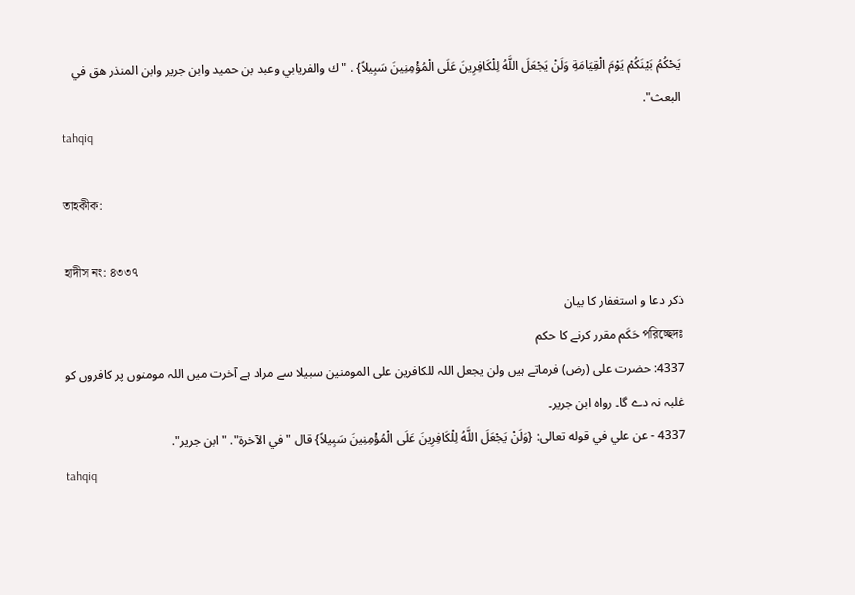يَحْكُمُ بَيْنَكُمْ يَوْمَ الْقِيَامَةِ وَلَنْ يَجْعَلَ اللَّهُ لِلْكَافِرِينَ عَلَى الْمُؤْمِنِينَ سَبِيلاً} . "ك والفريابي وعبد بن حميد وابن جرير وابن المنذر هق في البعث".
tahqiq

তাহকীক:

হাদীস নং: ৪৩৩৭
ذکر دعا و استغفار کا بیان
পরিচ্ছেদঃ حَکَم مقرر کرنے کا حکم
4337: حضرت علی (رض) فرماتے ہیں ولن یجعل اللہ للکافرین علی المومنین سبیلا سے مراد ہے آخرت میں اللہ مومنوں پر کافروں کو غلبہ نہ دے گا۔ رواہ ابن جریر۔
4337 - عن علي في قوله تعالى: {وَلَنْ يَجْعَلَ اللَّهُ لِلْكَافِرِينَ عَلَى الْمُؤْمِنِينَ سَبِيلاً} قال "في الآخرة". "ابن جرير".
tahqiq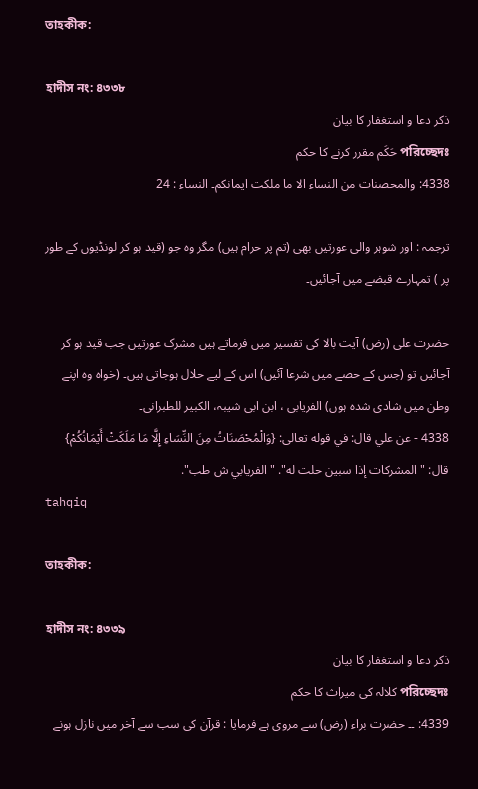তাহকীক:

হাদীস নং: ৪৩৩৮
ذکر دعا و استغفار کا بیان
পরিচ্ছেদঃ حَکَم مقرر کرنے کا حکم
4338: والمحصنات من النساء الا ما ملکت ایمانکم۔ النساء : 24

ترجمہ : اور شوہر والی عورتیں بھی (تم پر حرام ہیں) مگر وہ جو (قید ہو کر لونڈیوں کے طور پر ) تمہارے قبضے میں آجائیں۔

حضرت علی (رض) آیت بالا کی تفسیر میں فرماتے ہیں مشرک عورتیں جب قید ہو کر آجائیں تو (جس کے حصے میں شرعا آئیں) اس کے لیے حلال ہوجاتی ہیں۔ (خواہ وہ اپنے وطن میں شادی شدہ ہوں) الفریابی ، ابن ابی شیبہ، الکبیر للطبرانی۔
4338 - عن علي قال: في قوله تعالى: {وَالْمُحْصَنَاتُ مِنَ النِّسَاءِ إِلَّا مَا مَلَكَتْ أَيْمَانُكُمْ} قال: "المشركات إذا سبين حلت له". "الفريابي ش طب".
tahqiq

তাহকীক:

হাদীস নং: ৪৩৩৯
ذکر دعا و استغفار کا بیان
পরিচ্ছেদঃ کلالہ کی میراث کا حکم
4339: ۔۔ حضرت براء (رض) سے مروی ہے فرمایا : قرآن کی سب سے آخر میں نازل ہونے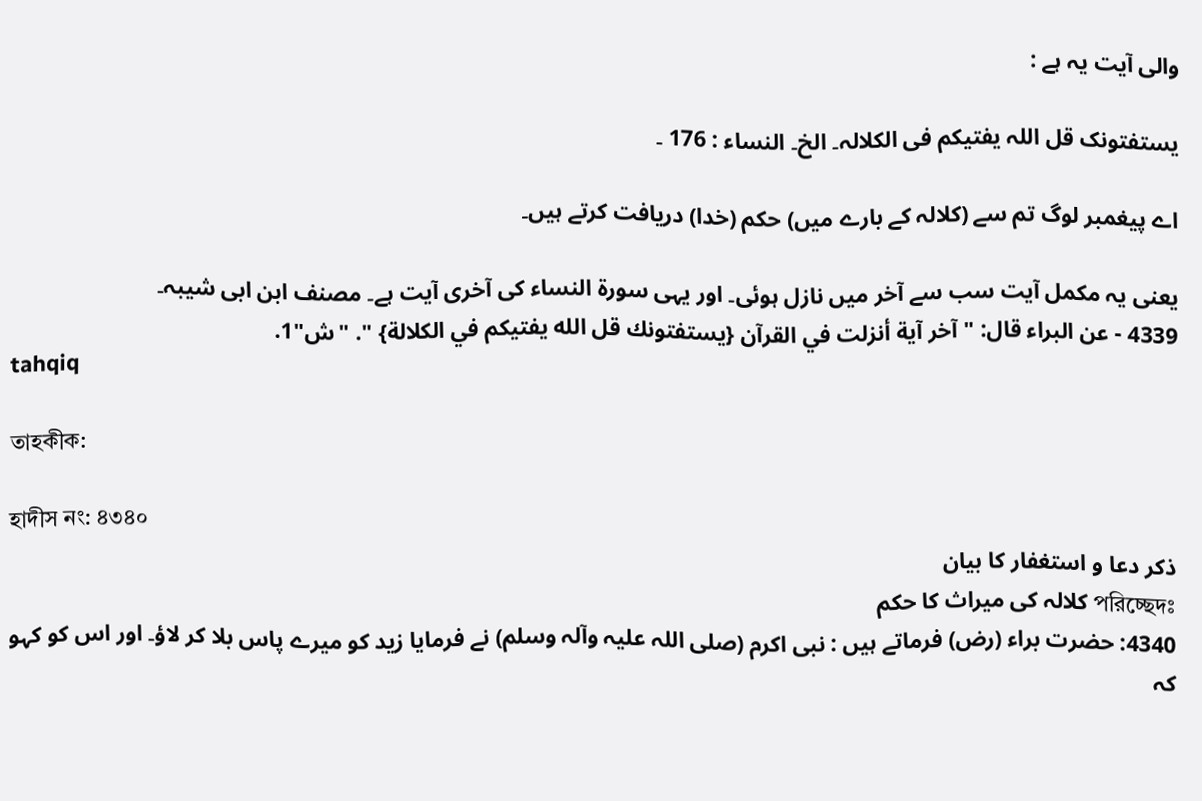والی آیت یہ ہے :

یستفتونک قل اللہ یفتیکم فی الکلالہ۔ الخ۔ النساء : 176 ۔

اے پیغمبر لوگ تم سے (کلالہ کے بارے میں) حکم (خدا) دریافت کرتے ہیں۔

یعنی یہ مکمل آیت سب سے آخر میں نازل ہوئی۔ اور یہی سورة النساء کی آخری آیت ہے۔ مصنف ابن ابی شیبہ۔
4339 - عن البراء قال: "آخر آية أنزلت في القرآن {يستفتونك قل الله يفتيكم في الكلالة} ". "ش"1.
tahqiq

তাহকীক:

হাদীস নং: ৪৩৪০
ذکر دعا و استغفار کا بیان
পরিচ্ছেদঃ کلالہ کی میراث کا حکم
4340: حضرت براء (رض) فرماتے ہیں : نبی اکرم (صلی اللہ علیہ وآلہ وسلم) نے فرمایا زید کو میرے پاس بلا کر لاؤ۔ اور اس کو کہو کہ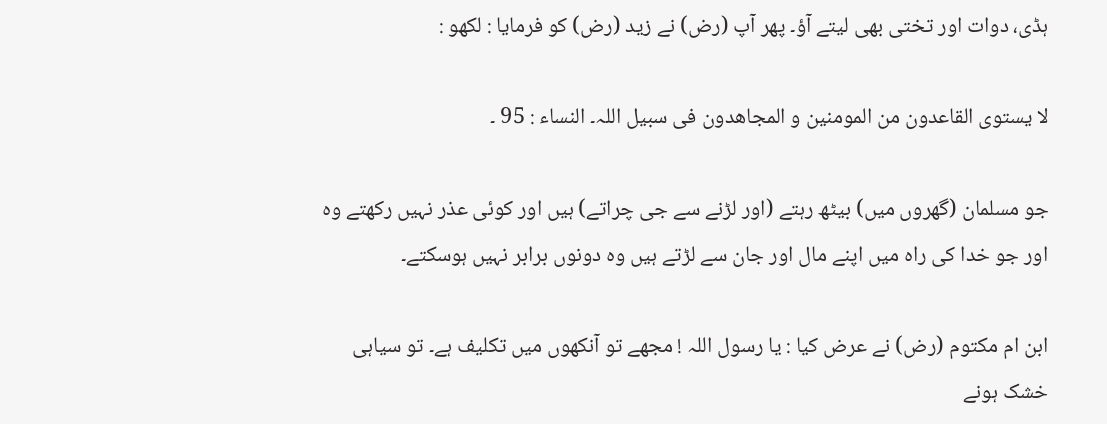ہڈی، دوات اور تختی بھی لیتے آؤ۔ پھر آپ (رض) نے زید (رض) کو فرمایا : لکھو :

لا یستوی القاعدون من المومنین و المجاھدون فی سبیل اللہ۔ النساء : 95 ۔

جو مسلمان (گھروں میں) بیٹھ رہتے (اور لڑنے سے جی چراتے) ہیں اور کوئی عذر نہیں رکھتے وہ اور جو خدا کی راہ میں اپنے مال اور جان سے لڑتے ہیں وہ دونوں برابر نہیں ہوسکتے۔

ابن ام مکتوم (رض) نے عرض کیا : یا رسول اللہ ! مجھے تو آنکھوں میں تکلیف ہے۔ تو سیاہی خشک ہونے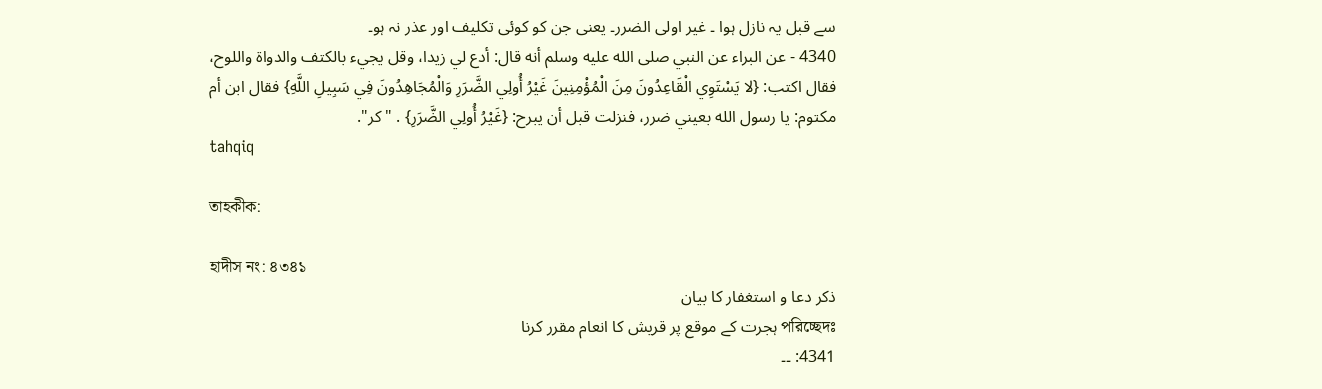سے قبل یہ نازل ہوا ۔ غیر اولی الضرر۔ یعنی جن کو کوئی تکلیف اور عذر نہ ہو۔
4340 - عن البراء عن النبي صلى الله عليه وسلم أنه قال: أدع لي زيدا، وقل يجيء بالكتف والدواة واللوح، فقال اكتب: {لا يَسْتَوِي الْقَاعِدُونَ مِنَ الْمُؤْمِنِينَ غَيْرُ أُولِي الضَّرَرِ وَالْمُجَاهِدُونَ فِي سَبِيلِ اللَّهِ} فقال ابن أم مكتوم: يا رسول الله بعيني ضرر، فنزلت قبل أن يبرح: {غَيْرُ أُولِي الضَّرَرِ} . "كر".
tahqiq

তাহকীক:

হাদীস নং: ৪৩৪১
ذکر دعا و استغفار کا بیان
পরিচ্ছেদঃ ہجرت کے موقع پر قریش کا انعام مقرر کرنا
4341: ۔۔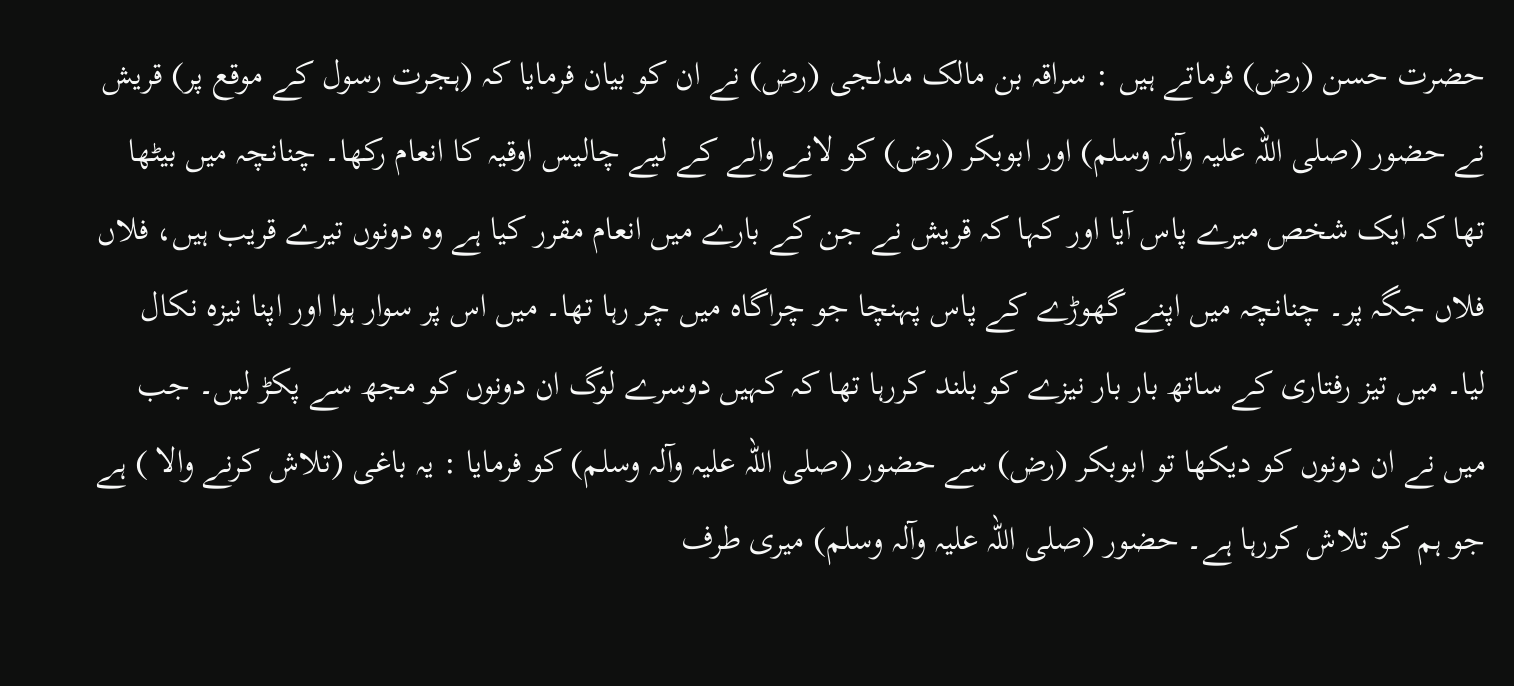حضرت حسن (رض) فرماتے ہیں : سراقہ بن مالک مدلجی (رض) نے ان کو بیان فرمایا کہ (ہجرت رسول کے موقع پر) قریش نے حضور (صلی اللہ علیہ وآلہ وسلم) اور ابوبکر (رض) کو لانے والے کے لیے چالیس اوقیہ کا انعام رکھا۔ چنانچہ میں بیٹھا تھا کہ ایک شخص میرے پاس آیا اور کہا کہ قریش نے جن کے بارے میں انعام مقرر کیا ہے وہ دونوں تیرے قریب ہیں، فلاں فلاں جگہ پر۔ چنانچہ میں اپنے گھوڑے کے پاس پہنچا جو چراگاہ میں چر رہا تھا۔ میں اس پر سوار ہوا اور اپنا نیزہ نکال لیا۔ میں تیز رفتاری کے ساتھ بار بار نیزے کو بلند کررہا تھا کہ کہیں دوسرے لوگ ان دونوں کو مجھ سے پکڑ لیں۔ جب میں نے ان دونوں کو دیکھا تو ابوبکر (رض) سے حضور (صلی اللہ علیہ وآلہ وسلم) کو فرمایا : یہ باغی (تلاش کرنے والا ) ہے جو ہم کو تلاش کررہا ہے۔ حضور (صلی اللہ علیہ وآلہ وسلم) میری طرف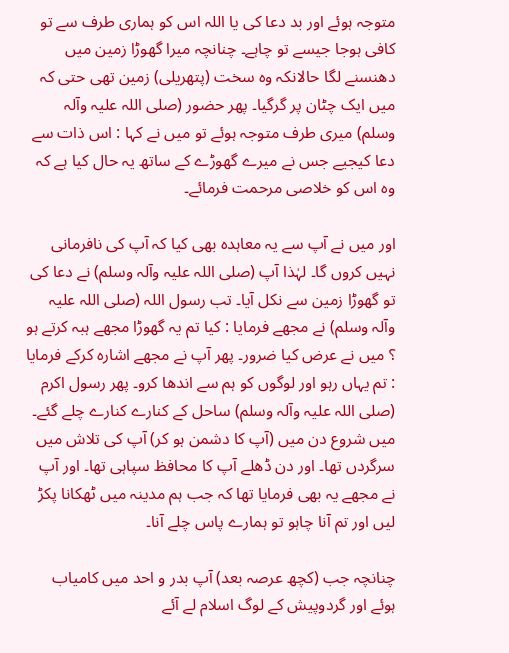متوجہ ہوئے اور بد دعا کی یا اللہ اس کو ہماری طرف سے تو کافی ہوجا جیسے تو چاہے۔ چنانچہ میرا گھوڑا زمین میں دھنسنے لگا حالانکہ وہ سخت (پتھریلی) زمین تھی حتی کہ میں ایک چٹان پر گرگیا۔ پھر حضور (صلی اللہ علیہ وآلہ وسلم) میری طرف متوجہ ہوئے تو میں نے کہا : اس ذات سے دعا کیجیے جس نے میرے گھوڑے کے ساتھ یہ حال کیا ہے کہ وہ اس کو خلاصی مرحمت فرمائے۔

اور میں نے آپ سے یہ معاہدہ بھی کیا کہ آپ کی نافرمانی نہیں کروں گا۔ لہٰذا آپ (صلی اللہ علیہ وآلہ وسلم) نے دعا کی تو گھوڑا زمین سے نکل آیا۔ تب رسول اللہ (صلی اللہ علیہ وآلہ وسلم) نے مجھے فرمایا : کیا تم یہ گھوڑا مجھے ہبہ کرتے ہو ؟ میں نے عرض کیا ضرور۔ پھر آپ نے مجھے اشارہ کرکے فرمایا : تم یہاں رہو اور لوگوں کو ہم سے اندھا کرو۔ پھر رسول اکرم (صلی اللہ علیہ وآلہ وسلم) ساحل کے کنارے کنارے چلے گئے۔ میں شروع دن میں (آپ کا دشمن ہو کر) آپ کی تلاش میں سرگردں تھا۔ اور دن ڈھلے آپ کا محافظ سپاہی تھا۔ اور آپ نے مجھے یہ بھی فرمایا تھا کہ جب ہم مدینہ میں ٹھکانا پکڑ لیں اور تم آنا چاہو تو ہمارے پاس چلے آنا۔

چنانچہ جب (کچھ عرصہ بعد) آپ بدر و احد میں کامیاب ہوئے اور گردوپیش کے لوگ اسلام لے آئے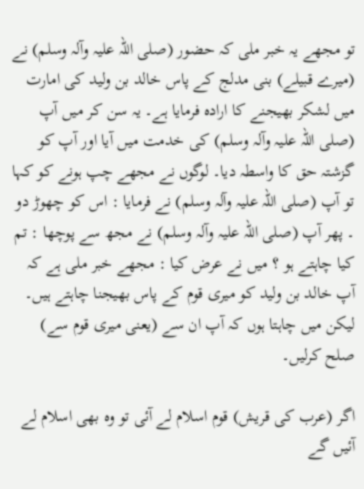تو مجھے یہ خبر ملی کہ حضور (صلی اللہ علیہ وآلہ وسلم) نے (میرے قبیلے) بنی مدلج کے پاس خالد بن ولید کی امارت میں لشکر بھیجنے کا ارادہ فرمایا ہے۔ یہ سن کر میں آپ (صلی اللہ علیہ وآلہ وسلم) کی خدمت میں آیا اور آپ کو گزشتہ حق کا واسطہ دیا۔ لوگوں نے مجھے چپ ہونے کو کہا تو آپ (صلی اللہ علیہ وآلہ وسلم) نے فرمایا : اس کو چھوڑ دو ۔ پھر آپ (صلی اللہ علیہ وآلہ وسلم) نے مجھ سے پوچھا : تم کیا چاہتے ہو ؟ میں نے عرض کیا : مجھے خبر ملی ہے کہ آپ خالد بن ولید کو میری قوم کے پاس بھیجنا چاہتے ہیں۔ لیکن میں چاہتا ہوں کہ آپ ان سے (یعنی میری قوم سے) صلح کرلیں۔

اگر (عرب کی قریش) قوم اسلام لے آئی تو وہ بھی اسلام لے آئیں گے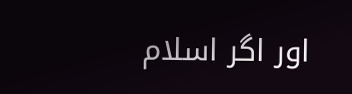اور اگر اسلام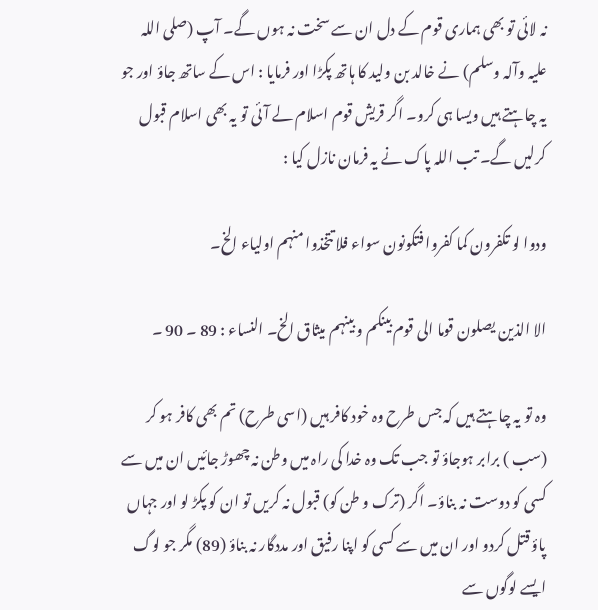نہ لائی تو بھی ہماری قوم کے دل ان سے سخت نہ ہوں گے۔ آپ (صلی اللہ علیہ وآلہ وسلم) نے خالد بن ولید کا ہاتھ پکڑا اور فرمایا : اس کے ساتھ جاؤ اور جو یہ چاہتے ہیں ویسا ہی کرو۔ اگر قریش قوم اسلام لے آئی تو یہ بھی اسلام قبول کرلیں گے۔ تب اللہ پاک نے یہ فرمان نازل کیا :

ودوا لو تکفرون کما کفروا فتکونون سواء فلا تتخذوا منہم اولیاء الخ۔

الا الذین یصلون قوما الی قوم بینکم و بینہم میثاق الخ۔ النساء : 89 ۔ 90 ۔

وہ تو یہ چاہتے ہیں کہ جس طرح وہ خود کافر ہیں (اسی طرح) تم بھی کافر ہو کر (سب ) برابر ہوجاؤ تو جب تک وہ خدا کی راہ میں وطن نہ چھوڑ جائیں ان میں سے کسی کو دوست نہ بناؤ۔ اگر (ترک و طن کو) قبول نہ کریں تو ان کو پکڑ لو اور جہاں پاؤ قتل کردو اور ان میں سے کسی کو اپنا رفیق اور مددگار نہ بناؤ (89) مگر جو لوگ ایسے لوگوں سے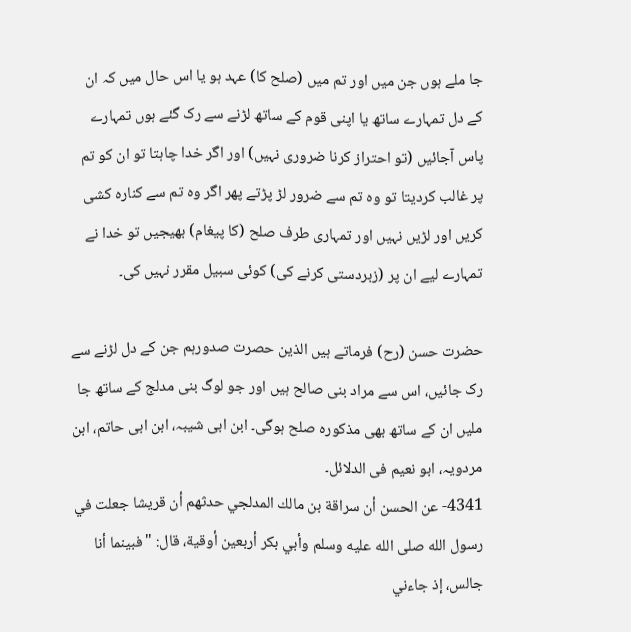جا ملے ہوں جن میں اور تم میں (صلح کا) عہد ہو یا اس حال میں کہ ان کے دل تمہارے ساتھ یا اپنی قوم کے ساتھ لڑنے سے رک گئے ہوں تمہارے پاس آجائیں (تو احتراز کرنا ضروری نہیں) اور اگر خدا چاہتا تو ان کو تم پر غالب کردیتا تو وہ تم سے ضرور لڑ پڑتے پھر اگر وہ تم سے کنارہ کشی کریں اور لڑیں نہیں اور تمہاری طرف صلح (کا پیغام) بھیجیں تو خدا نے تمہارے لیے ان پر (زبردستی کرنے کی) کوئی سبیل مقرر نہیں کی۔

حضرت حسن (رح) فرماتے ہیں الذین حصرت صدورہم جن کے دل لڑنے سے رک جائیں، اس سے مراد بنی صالح ہیں اور جو لوگ بنی مدلج کے ساتھ جا ملیں ان کے ساتھ بھی مذکورہ صلح ہوگی۔ ابن ابی شیبہ، ابن ابی حاتم، ابن مردویہ، ابو نعیم فی الدلائل۔
4341- عن الحسن أن سراقة بن مالك المدلجي حدثهم أن قريشا جعلت في رسول الله صلى الله عليه وسلم وأبي بكر أربعين أوقية، قال: "فبينما أنا جالس، إذ جاءني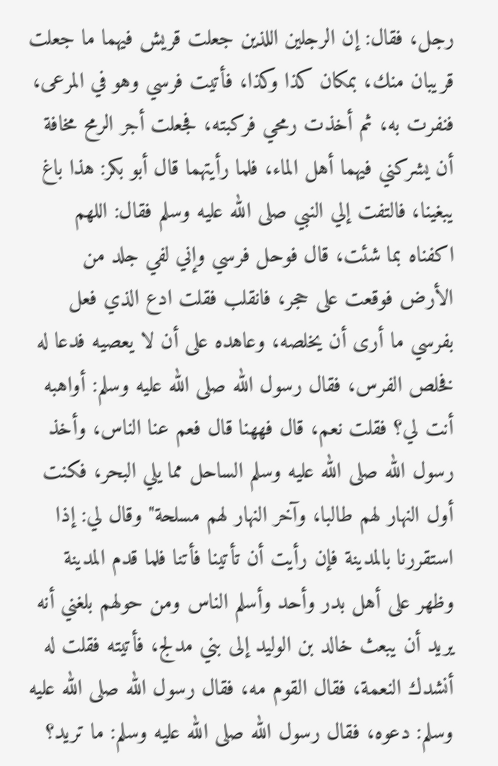رجل، فقال: إن الرجلين اللذين جعلت قريش فيهما ما جعلت قريبان منك، بمكان كذا وكذا، فأتيت فرسي وهو في المرعى، فنفرت به، ثم أخذت رمحي فركبته، فجعلت أجر الرمح مخافة أن يشركني فيهما أهل الماء، فلما رأيتهما قال أبو بكر: هذا باغ يبغينا، فالتفت إلي النبي صلى الله عليه وسلم فقال: اللهم اكفناه بما شئت، قال فوحل فرسي وإني لفي جلد من الأرض فوقعت على حجر، فانقلب فقلت ادع الذي فعل بفرسي ما أرى أن يخلصه، وعاهده على أن لا يعصيه فدعا له فخلص الفرس، فقال رسول الله صلى الله عليه وسلم: أواهبه أنت لي؟ فقلت نعم، قال فههنا قال فعم عنا الناس، وأخذ رسول الله صلى الله عليه وسلم الساحل مما يلي البحر، فكنت أول النهار لهم طالبا، وآخر النهار لهم مسلحة" وقال لي: إذا استقررنا بالمدينة فإن رأيت أن تأتينا فأتنا فلما قدم المدينة وظهر على أهل بدر وأحد وأسلم الناس ومن حولهم بلغني أنه يريد أن يبعث خالد بن الوليد إلى بني مدلج، فأتيته فقلت له أنشدك النعمة، فقال القوم مه، فقال رسول الله صلى الله عليه وسلم: دعوه، فقال رسول الله صلى الله عليه وسلم: ما تريد؟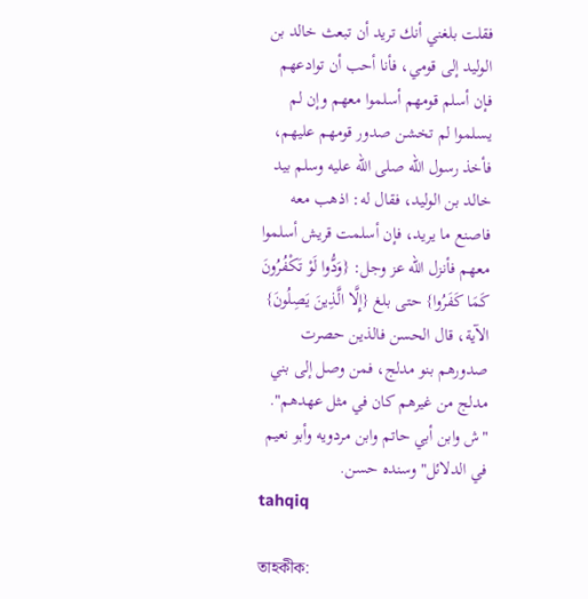فقلت بلغني أنك تريد أن تبعث خالد بن الوليد إلى قومي، فأنا أحب أن توادعهم فإن أسلم قومهم أسلموا معهم وإن لم يسلموا لم تخشن صدور قومهم عليهم، فأخذ رسول الله صلى الله عليه وسلم بيد خالد بن الوليد، فقال له: اذهب معه فاصنع ما يريد، فإن أسلمت قريش أسلموا معهم فأنزل الله عز وجل: {وَدُّوا لَوْ تَكْفُرُونَ كَمَا كَفَرُوا} حتى بلغ {إِلَّا الَّذِينَ يَصِلُونَ} الآية، قال الحسن فالذين حصرت صدورهم بنو مدلج، فمن وصل إلى بني مدلج من غيرهم كان في مثل عهدهم". "ش وابن أبي حاتم وابن مردويه وأبو نعيم في الدلائل" وسنده حسن.
tahqiq

তাহকীক: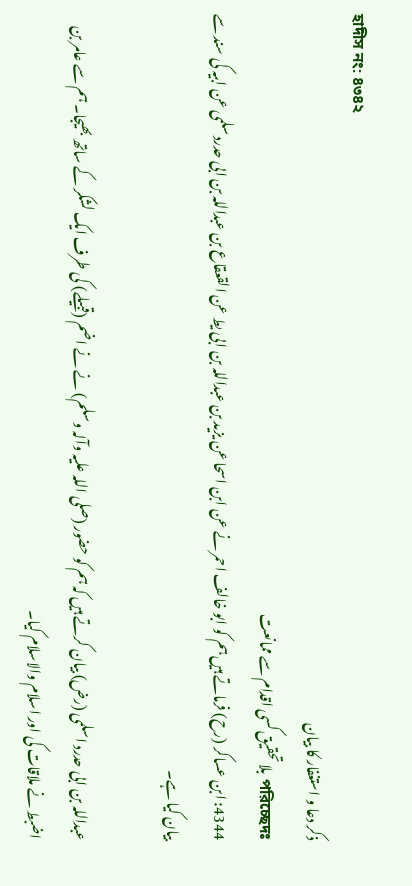হাদীস নং: ৪৩৪২
ذکر دعا و استغفار کا بیان
পরিচ্ছেদঃ بلا تحقیق کسی اقدام سے ممانعت
4344: ابن عساکر (رح) فرماتے ہیں ہم کو ابو خالف احمر نے عن ابن اسحا عن یزید بن عبداللہ بن ابی یط عن القعقاع بن عبداللہ بن ابی حدرد سلمی عن ابیہ کی سند سے بیان کیا ہے۔

عبداللہ بن ابی حدرد اسلمی (رض) بیان کرتے ہیں کہ ہم کو حضور (صلی اللہ علیہ وآلہ وسلم) نے نے اضم (قبیلے) کی طرف ایک لشکر کے ساتھ بھیجا۔ ہم سے عامر بن اضبط نے ملاقات کی اور اسلام والاسلام کیا۔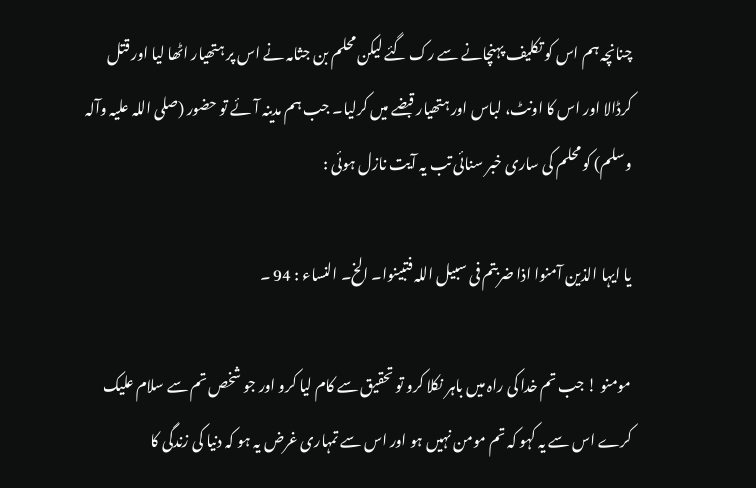چنانچہ ہم اس کو تکلیف پہنچانے سے رک گئے لیکن محلم بن جثامہ نے اس پر ہتھیار اٹھا لیا اور قتل کرڈالا اور اس کا اونٹ، لباس اور ہتھیار قبضے میں کرلیا۔ جب ہم مدینہ آئے تو حضور (صلی اللہ علیہ وآلہ وسلم) کو محلم کی ساری خبر سنائی تب یہ آیت نازل ہوئی :

یا ایہا الذین آمنوا اذا ضربتم فی سبیل اللہ فتبینوا۔ الخ۔ النساء : 94 ۔

مومنو ! جب تم خدا کی راہ میں باہر نکلا کرو تو تحقیق سے کام لیا کرو اور جو شخص تم سے سلام علیک کرے اس سے یہ کہو کہ تم مومن نہیں ہو اور اس سے تمہاری غرض یہ ہو کہ دنیا کی زندگی کا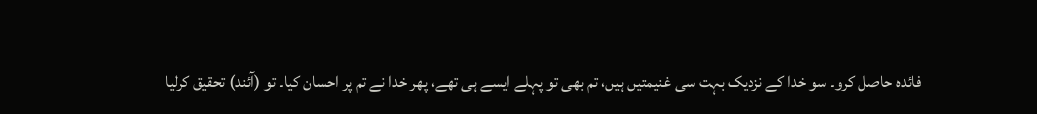فائدہ حاصل کرو۔ سو خدا کے نزدیک بہت سی غنیمتیں ہیں، تم بھی تو پہلے ایسے ہی تھے، پھر خدا نے تم پر احسان کیا۔ تو (آئند) تحقیق کرلیا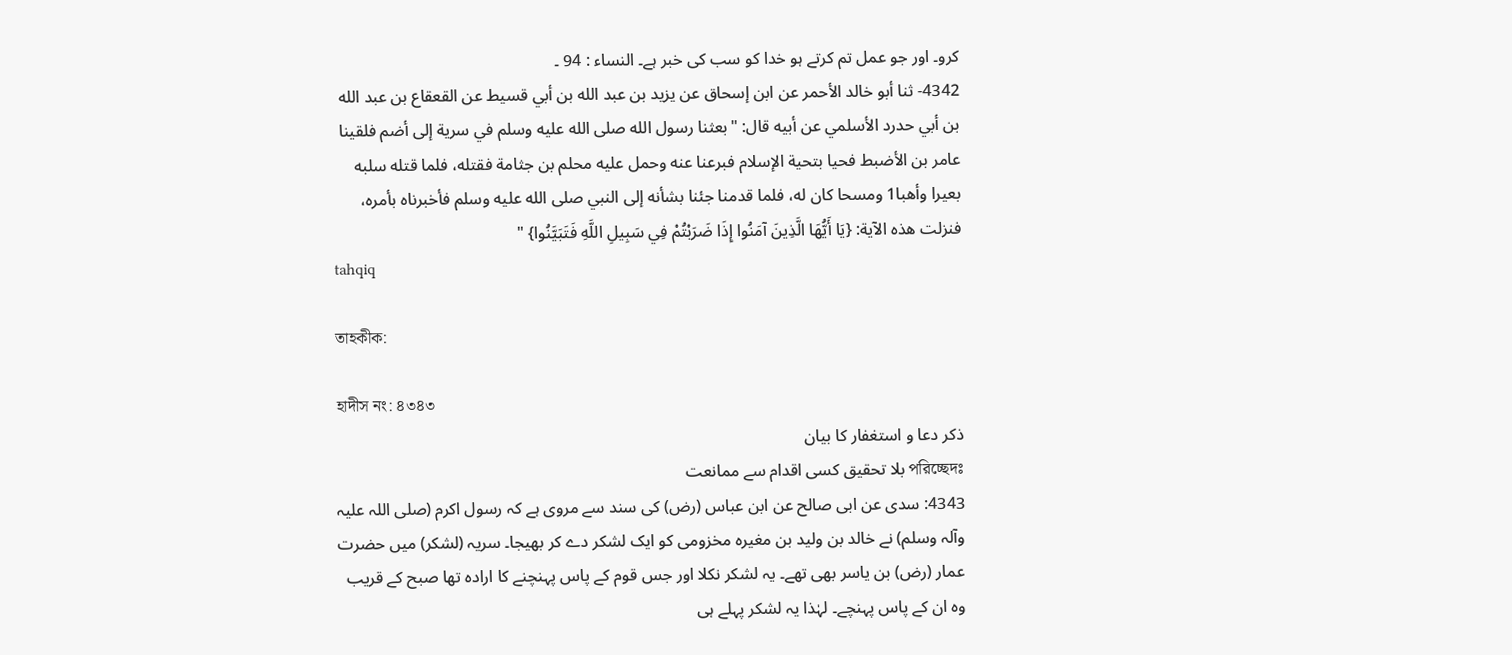کرو۔ اور جو عمل تم کرتے ہو خدا کو سب کی خبر ہے۔ النساء : 94 ۔
4342- ثنا أبو خالد الأحمر عن ابن إسحاق عن يزيد بن عبد الله بن أبي قسيط عن القعقاع بن عبد الله بن أبي حدرد الأسلمي عن أبيه قال: "بعثنا رسول الله صلى الله عليه وسلم في سرية إلى أضم فلقينا عامر بن الأضبط فحيا بتحية الإسلام فبرعنا عنه وحمل عليه محلم بن جثامة فقتله، فلما قتله سلبه بعيرا وأهبا1 ومسحا كان له، فلما قدمنا جئنا بشأنه إلى النبي صلى الله عليه وسلم فأخبرناه بأمره، فنزلت هذه الآية: {يَا أَيُّهَا الَّذِينَ آمَنُوا إِذَا ضَرَبْتُمْ فِي سَبِيلِ اللَّهِ فَتَبَيَّنُوا} "
tahqiq

তাহকীক:

হাদীস নং: ৪৩৪৩
ذکر دعا و استغفار کا بیان
পরিচ্ছেদঃ بلا تحقیق کسی اقدام سے ممانعت
4343: سدی عن ابی صالح عن ابن عباس (رض) کی سند سے مروی ہے کہ رسول اکرم (صلی اللہ علیہ وآلہ وسلم) نے خالد بن ولید بن مغیرہ مخزومی کو ایک لشکر دے کر بھیجا۔ سریہ (لشکر) میں حضرت عمار (رض) بن یاسر بھی تھے۔ یہ لشکر نکلا اور جس قوم کے پاس پہنچنے کا ارادہ تھا صبح کے قریب وہ ان کے پاس پہنچے۔ لہٰذا یہ لشکر پہلے ہی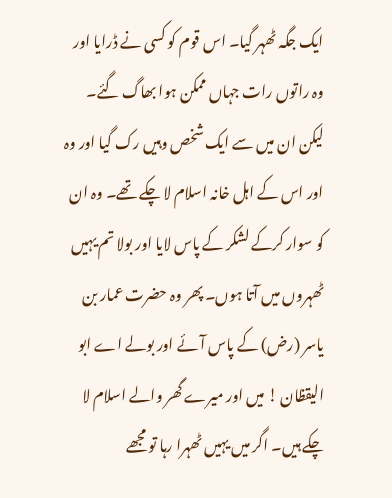ایک جگہ ٹھہر گیا۔ اس قوم کو کسی نے ڈرایا اور وہ راتوں رات جہاں ممکن ہوا بھاگ گئے۔ لیکن ان میں سے ایک شخص وہیں رک گیا اور وہ اور اس کے اہل خانہ اسلام لا چکے تھے۔ وہ ان کو سوار کرکے لشکر کے پاس لایا اور بولا تم یہیں ٹھہروں میں آتا ہوں۔ پھر وہ حضرت عمار بن یاسر (رض) کے پاس آئے اور بولے اے ابو الیقظان ! میں اور میرے گھر والے اسلام لا چکے ہیں۔ اگر میں یہیں ٹھہرا رہا تو مجھے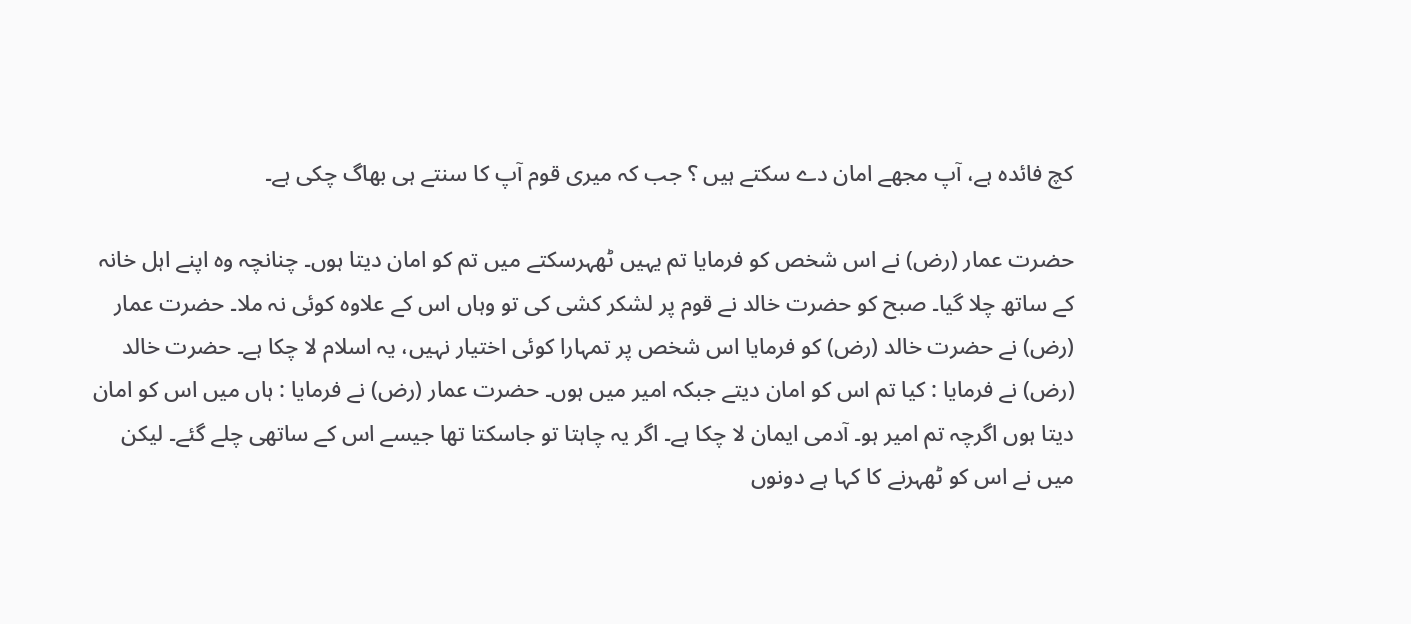کچ فائدہ ہے، آپ مجھے امان دے سکتے ہیں ؟ جب کہ میری قوم آپ کا سنتے ہی بھاگ چکی ہے۔

حضرت عمار (رض) نے اس شخص کو فرمایا تم یہیں ٹھہرسکتے میں تم کو امان دیتا ہوں۔ چنانچہ وہ اپنے اہل خانہ کے ساتھ چلا گیا۔ صبح کو حضرت خالد نے قوم پر لشکر کشی کی تو وہاں اس کے علاوہ کوئی نہ ملا۔ حضرت عمار (رض) نے حضرت خالد (رض) کو فرمایا اس شخص پر تمہارا کوئی اختیار نہیں، یہ اسلام لا چکا ہے۔ حضرت خالد (رض) نے فرمایا : کیا تم اس کو امان دیتے جبکہ امیر میں ہوں۔ حضرت عمار (رض) نے فرمایا : ہاں میں اس کو امان دیتا ہوں اگرچہ تم امیر ہو۔ آدمی ایمان لا چکا ہے۔ اگر یہ چاہتا تو جاسکتا تھا جیسے اس کے ساتھی چلے گئے۔ لیکن میں نے اس کو ٹھہرنے کا کہا ہے دونوں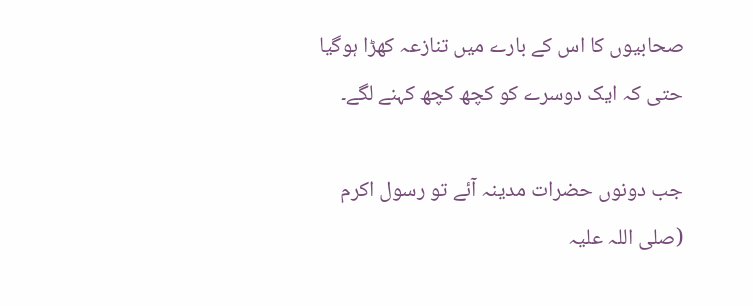صحابیوں کا اس کے بارے میں تنازعہ کھڑا ہوگیا حتی کہ ایک دوسرے کو کچھ کچھ کہنے لگے۔

جب دونوں حضرات مدینہ آئے تو رسول اکرم (صلی اللہ علیہ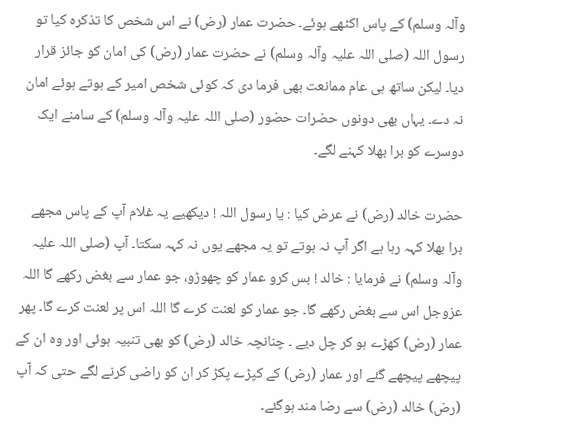وآلہ وسلم) کے پاس اکٹھے ہوئے۔ حضرت عمار (رض) نے اس شخص کا تذکرہ کیا تو رسول اللہ (صلی اللہ علیہ وآلہ وسلم) نے حضرت عمار (رض) کی امان کو جائز قرار دیا۔ لیکن ساتھ ہی عام ممانعت بھی فرما دی کہ کوئی شخص امیر کے ہوتے ہوئے امان نہ دے۔ یہاں بھی دونوں حضرات حضور (صلی اللہ علیہ وآلہ وسلم) کے سامنے ایک دوسرے کو برا بھلا کہنے لگے۔

حضرت خالد (رض) نے عرض کیا : یا رسول اللہ ! دیکھیے یہ غلام آپ کے پاس مجھے برا بھلا کہہ رہا ہے اگر آپ نہ ہوتے تو یہ مجھے یوں نہ کہہ سکتا۔ آپ (صلی اللہ علیہ وآلہ وسلم) نے فرمایا : خالد ! بس کرو عمار کو چھوڑو، جو عمار سے بغض رکھے گا اللہ عزوجل اس سے بغض رکھے گا۔ جو عمار کو لعنت کرے گا اللہ اس پر لعنت کرے گا۔ پھر عمار (رض) کھڑے ہو کر چل دیے ۔ چنانچہ خالد (رض) کو بھی تنبیہ ہوئی اور وہ ان کے پیچھے پیچھے گئے اور عمار (رض) کے کپڑے پکڑ کر ان کو راضی کرنے لگے حتی کہ آپ (رض) خالد (رض) سے رضا مند ہوگئے۔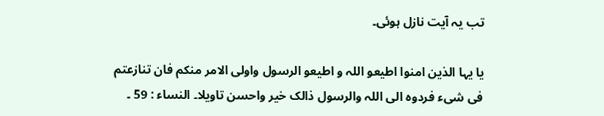تب یہ آیت نازل ہوئی۔

یا یہا الذین امنوا اطیعو اللہ و اطیعو الرسول واولی الامر منکم فان تنازعتم فی شیء فردوہ الی اللہ والرسول ذالک خیر واحسن تاویلا۔ النساء : 59 ۔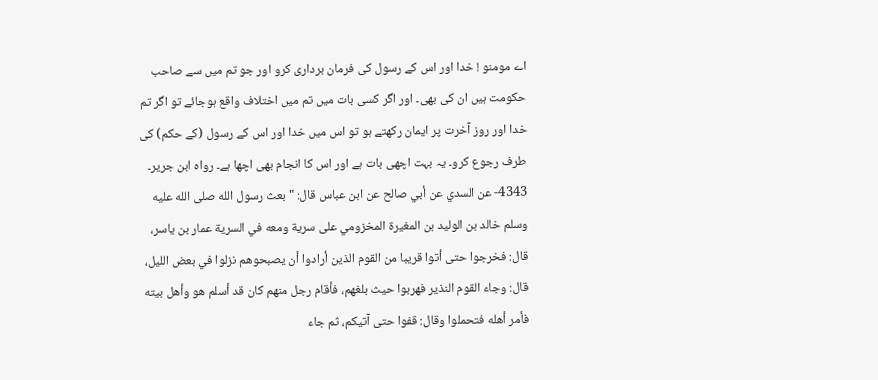اے مومنو ! خدا اور اس کے رسول کی فرمان برداری کرو اور جو تم میں سے صاحب حکومت ہیں ان کی بھی۔ اور اگر کسی بات میں تم میں اختلاف واقع ہوجائے تو اگر تم خدا اور روز آخرت پر ایمان رکھتے ہو تو اس میں خدا اور اس کے رسول (کے حکم) کی طرف رجوع کرو۔ یہ بہت اچھی بات ہے اور اس کا انجام بھی اچھا ہے۔ رواہ ابن جریر۔
4343- عن السدي عن أبي صالح عن ابن عباس قال: "بعث رسول الله صلى الله عليه وسلم خالد بن الوليد بن المغيرة المخزومي على سرية ومعه في السرية عمار بن ياسر، قال: فخرجوا حتى أتوا قريبا من القوم الذين أرادوا أن يصبحوهم نزلوا في بعض الليل، قال: وجاء القوم النذير فهربوا حيث بلغهم، فأقام رجل منهم كان قد أسلم هو وأهل بيته فأمر أهله فتحملوا وقال: قفوا حتى آتيكم، ثم جاء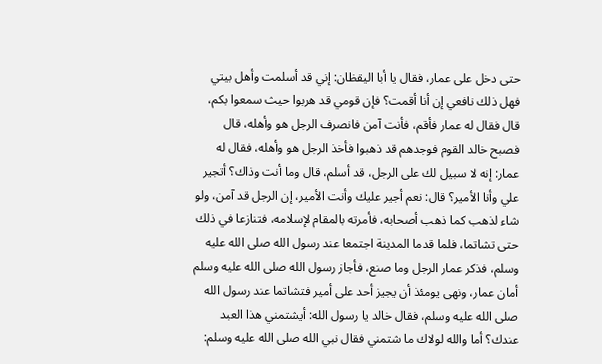حتى دخل على عمار، فقال يا أبا اليقظان: إني قد أسلمت وأهل بيتي فهل ذلك نافعي إن أنا أقمت؟ فإن قومي قد هربوا حيث سمعوا بكم، قال فقال له عمار فأقم، فأنت آمن فانصرف الرجل هو وأهله، قال فصبح خالد القوم فوجدهم قد ذهبوا فأخذ الرجل هو وأهله، فقال له عمار: إنه لا سبيل لك على الرجل، قد أسلم، قال وما أنت وذاك؟ أتجير علي وأنا الأمير؟ قال: نعم أجير عليك وأنت الأمير، إن الرجل قد آمن، ولو شاء لذهب كما ذهب أصحابه، فأمرته بالمقام لإسلامه، فتنازعا في ذلك حتى تشاتما، فلما قدما المدينة اجتمعا عند رسول الله صلى الله عليه وسلم، فذكر عمار الرجل وما صنع، فأجاز رسول الله صلى الله عليه وسلم أمان عمار، ونهى يومئذ أن يجيز أحد على أمير فتشاتما عند رسول الله صلى الله عليه وسلم، فقال خالد يا رسول الله: أيشتمني هذا العبد عندك؟ أما والله لولاك ما شتمني فقال نبي الله صلى الله عليه وسلم: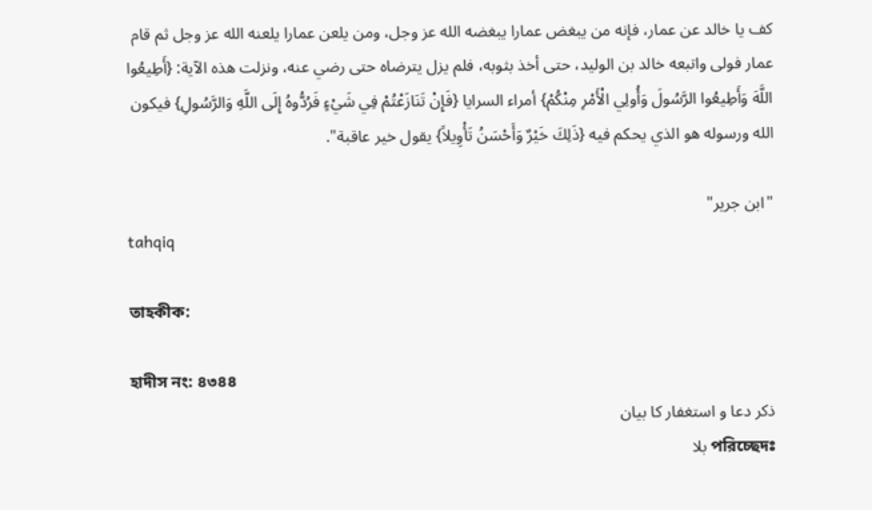كف يا خالد عن عمار، فإنه من يبغض عمارا يبغضه الله عز وجل، ومن يلعن عمارا يلعنه الله عز وجل ثم قام عمار فولى واتبعه خالد بن الوليد، حتى أخذ بثوبه، فلم يزل يترضاه حتى رضي عنه، ونزلت هذه الآية: {أَطِيعُوا اللَّهَ وَأَطِيعُوا الرَّسُولَ وَأُولِي الْأَمْرِ مِنْكُمْ} أمراء السرايا {فَإِنْ تَنَازَعْتُمْ فِي شَيْءٍ فَرُدُّوهُ إِلَى اللَّهِ وَالرَّسُولِ} فيكون الله ورسوله هو الذي يحكم فيه {ذَلِكَ خَيْرٌ وَأَحْسَنُ تَأْوِيلاً} يقول خير عاقبة".

"ابن جرير"
tahqiq

তাহকীক:

হাদীস নং: ৪৩৪৪
ذکر دعا و استغفار کا بیان
পরিচ্ছেদঃ بلا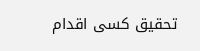تحقیق کسی اقدام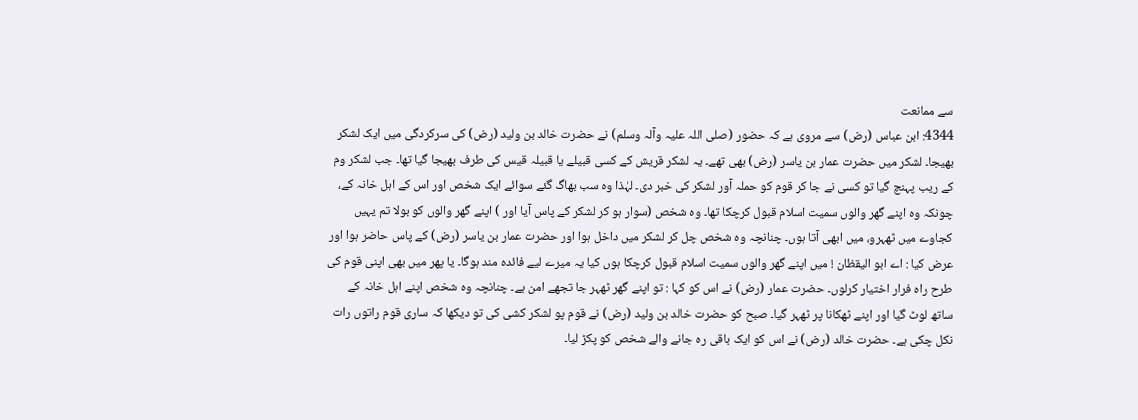سے ممانعت
4344: ابن عباس (رض) سے مروی ہے کہ حضور (صلی اللہ علیہ وآلہ وسلم) نے حضرت خالد بن ولید (رض) کی سرکردگی میں ایک لشکر بھیجا۔ لشکر میں حضرت عمار بن یاسر (رض) بھی تھے۔ یہ لشکر قریش کے کسی قبیلے یا قبیلہ قیس کی طرف بھیجا گیا تھا۔ جب لشکر وم کے ریب پہنچ گیا تو کسی نے جا کر قوم کو حملہ آور لشکر کی خبر دی۔ لہٰذا وہ سب بھاگ گئے سوائے ایک شخص اور اس کے اہل خانہ کے، چونکہ وہ اپنے گھر والوں سمیت اسلام قبول کرچکا تھا۔ وہ شخص (سوار ہو کر لشکر کے پاس آیا اور ) اپنے گھر والوں کو بولا تم یہیں کجاوے میں ٹھہرو، میں ابھی آتا ہوں۔ چنانچہ وہ شخص چل کر لشکر میں داخل ہوا اور حضرت عمار بن یاسر (رض) کے پاس حاضر ہوا اور عرض کیا : اے ابو الیقظان ! میں اپنے گھر والوں سمیت اسلام قبول کرچکا ہوں کیا یہ میرے لیے فائدہ مند ہوگا۔ یا پھر میں بھی اپنی قوم کی طرح راہ فرار اختیار کرلوں۔ حضرت عمار (رض) نے اس کو کہا : تو اپنے گھر ٹھہر جا تجھے امن ہے۔ چنانچہ وہ شخص اپنے اہل خانہ کے ساتھ لوٹ گیا اور اپنے ٹھکانا پر ٹھہر گیا۔ صبح کو حضرت خالد بن ولید (رض) نے قوم پو لشکر کشی کی تو دیکھا کہ ساری قوم راتوں رات نکل چکی ہے۔ حضرت خالد (رض) نے اس کو ایک باقی رہ جانے والے شخص کو پکڑ لیا۔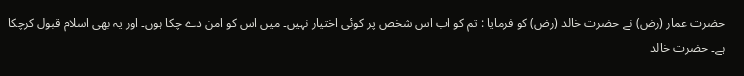حضرت عمار (رض) نے حضرت خالد (رض) کو فرمایا : تم کو اب اس شخص پر کوئی اختیار نہیں۔ میں اس کو امن دے چکا ہوں۔ اور یہ بھی اسلام قبول کرچکا ہے۔ حضرت خالد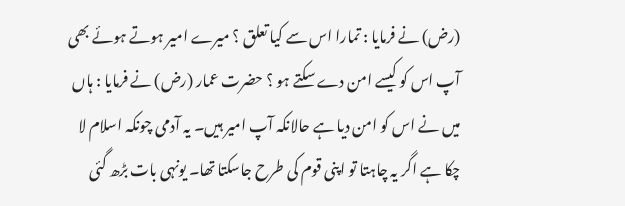(رض) نے فرمایا : تمارا اس سے کیا تعلق ؟ میرے امیر ہوتے ہوئے بھی آپ اس کو کیسے امن دے سکتے ہو ؟ حضرت عمار (رض) نے فرمایا : ہاں میں نے اس کو امن دیا ہے حالانکہ آپ امیر ہیں۔ یہ آدمی چونکہ اسلام لا چکا ہے اگر یہ چاہتا تو اپنی قوم کی طرح جاسکتا تھا۔ یونہی بات بڑھ گئی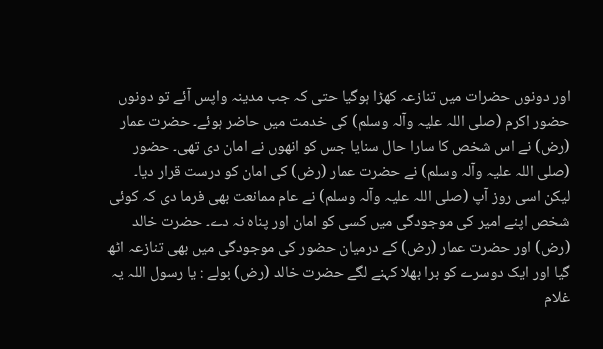اور دونوں حضرات میں تنازعہ کھڑا ہوگیا حتی کہ جب مدینہ واپس آئے تو دونوں حضور اکرم (صلی اللہ علیہ وآلہ وسلم) کی خدمت میں حاضر ہوئے۔ حضرت عمار (رض) نے اس شخص کا سارا حال سنایا جس کو انھوں نے امان دی تھی۔ حضور (صلی اللہ علیہ وآلہ وسلم) نے حضرت عمار (رض) کی امان کو درست قرار دیا۔ لیکن اسی روز آپ (صلی اللہ علیہ وآلہ وسلم) نے عام ممانعت بھی فرما دی کہ کوئی شخص اپنے امیر کی موجودگی میں کسی کو امان اور پناہ نہ دے۔ حضرت خالد (رض) اور حضرت عمار (رض) کے درمیان حضور کی موجودگی میں بھی تنازعہ اٹھ گیا اور ایک دوسرے کو برا بھلا کہنے لگے حضرت خالد (رض) بولے : یا رسول اللہ یہ غلام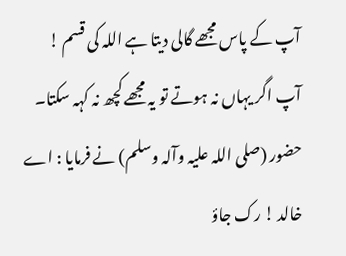آپ کے پاس مجھے گالی دیتا ہے اللہ کی قسم ! آپ اگر یہاں نہ ہوتے تو یہ مجھے کچھ نہ کہہ سکتا۔ حضور (صلی اللہ علیہ وآلہ وسلم) نے فرمایا : اے خالد ! رک جاؤ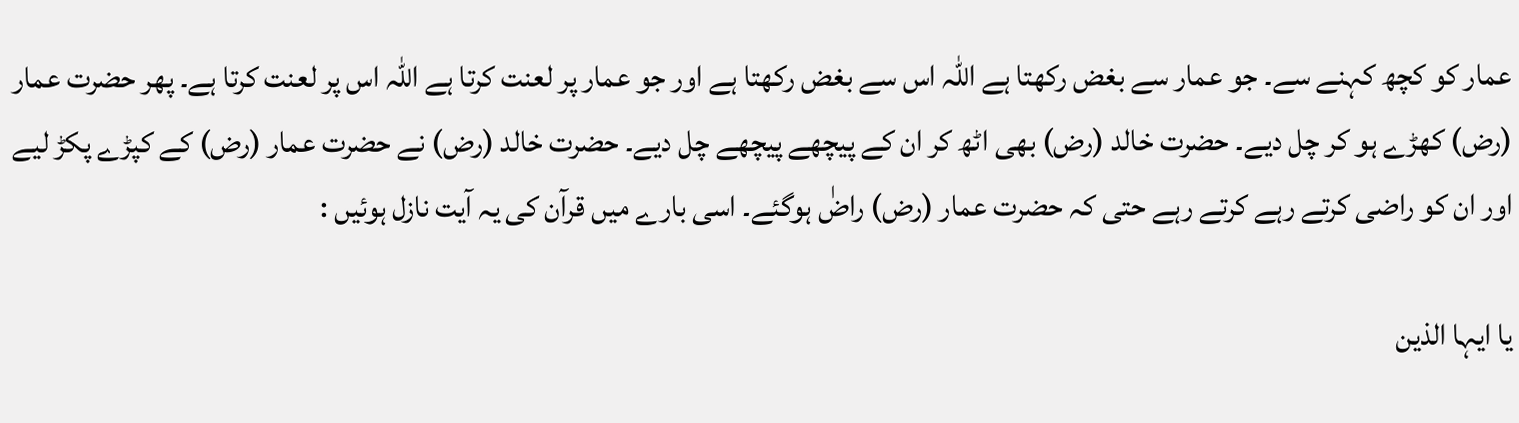عمار کو کچھ کہنے سے۔ جو عمار سے بغض رکھتا ہے اللہ اس سے بغض رکھتا ہے اور جو عمار پر لعنت کرتا ہے اللہ اس پر لعنت کرتا ہے۔ پھر حضرت عمار (رض) کھڑے ہو کر چل دیے۔ حضرت خالد (رض) بھی اٹھ کر ان کے پیچھے پیچھے چل دیے۔ حضرت خالد (رض) نے حضرت عمار (رض) کے کپڑے پکڑ لیے اور ان کو راضی کرتے رہے کرتے رہے حتی کہ حضرت عمار (رض) راضٰ ہوگئے۔ اسی بارے میں قرآن کی یہ آیت نازل ہوئیں :

یا ایہا الذین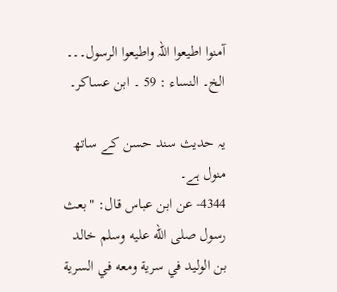آمنوا اطیعوا اللہ واطیعوا الرسول۔۔۔ الخ۔ النساء : 59 ۔ ابن عساکر۔

یہ حدیث سند حسن کے ساتھ منول ہے۔
4344- عن ابن عباس قال: "بعث رسول صلى الله عليه وسلم خالد بن الوليد في سرية ومعه في السرية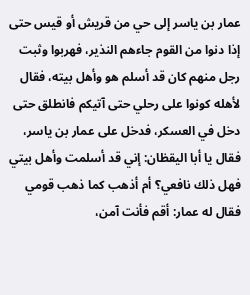عمار بن ياسر إلى حي من قريش أو قيس حتى إذا دنوا من القوم جاءهم النذير، فهربوا وثبت رجل منهم كان قد أسلم هو وأهل بيته، فقال لأهله كونوا على رحلي حتى آتيكم فانطلق حتى دخل في العسكر، فدخل على عمار بن ياسر، فقال يا أبا اليقظان: إني قد أسلمت وأهل بيتي فهل ذلك نافعي؟ أم أذهب كما ذهب قومي فقال له عمار: أقم فأنت آمن،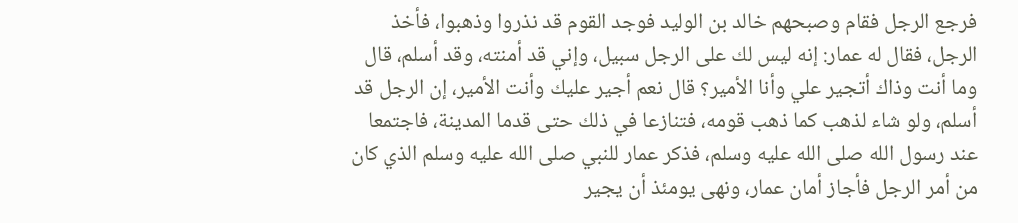فرجع الرجل فقام وصبحهم خالد بن الوليد فوجد القوم قد نذروا وذهبوا، فأخذ الرجل، فقال له عمار: إنه ليس لك على الرجل سبيل، وإني قد أمنته، وقد أسلم، قال وما أنت وذاك أتجير علي وأنا الأمير؟ قال نعم أجير عليك وأنت الأمير، إن الرجل قد أسلم، ولو شاء لذهب كما ذهب قومه، فتنازعا في ذلك حتى قدما المدينة، فاجتمعا عند رسول الله صلى الله عليه وسلم، فذكر عمار للنبي صلى الله عليه وسلم الذي كان من أمر الرجل فأجاز أمان عمار، ونهى يومئذ أن يجير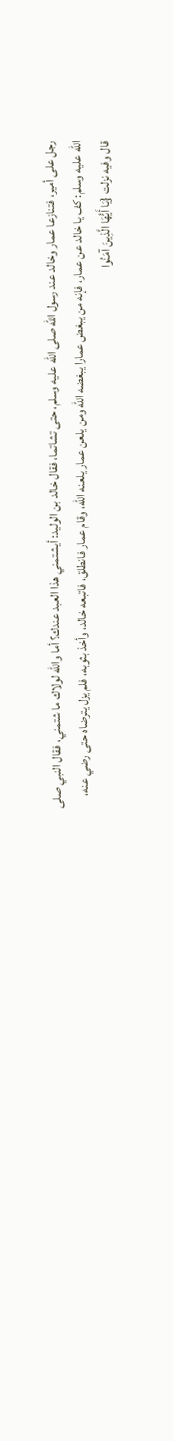رجل على أمير، فتنازعا عمار وخالد عند رسول الله صلى الله عليه وسلم، حتى تشاتما، فقال خالد بن الوليد: أيشتمني هذا العبد عندك؟ أما والله لولاك ما شتمني، فقال النبي صلى الله عليه وسلم: كف يا خالد عن عمار، فإنه من يبغض عمارا يبغضه الله ومن يلعن عمار يلعنه الله، وقام عمار فانطلق، فاتبعه خالد، وأخذ بثوبه، فلم يزل يترضاه حتى رضي عنه، قال وفيه نزلت {يَا أَيُّهَا الَّذِينَ آمَنُوا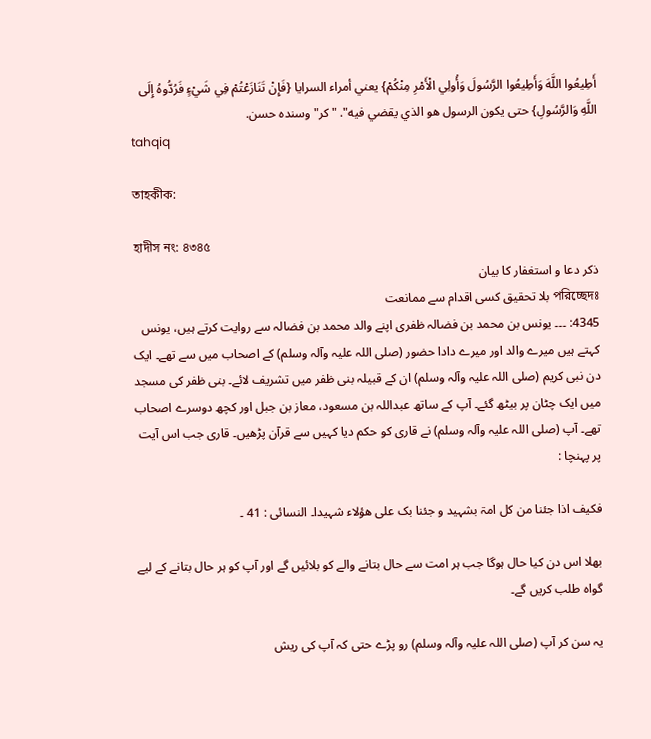أَطِيعُوا اللَّهَ وَأَطِيعُوا الرَّسُولَ وَأُولِي الْأَمْرِ مِنْكُمْ} يعني أمراء السرايا {فَإِنْ تَنَازَعْتُمْ فِي شَيْءٍ فَرُدُّوهُ إِلَى اللَّهِ وَالرَّسُولِ} حتى يكون الرسول هو الذي يقضي فيه". "كر" وسنده حسن.
tahqiq

তাহকীক:

হাদীস নং: ৪৩৪৫
ذکر دعا و استغفار کا بیان
পরিচ্ছেদঃ بلا تحقیق کسی اقدام سے ممانعت
4345: ۔۔۔ یونس بن محمد بن فضالہ ظفری اپنے والد محمد بن فضالہ سے روایت کرتے ہیں، یونس کہتے ہیں میرے والد اور میرے دادا حضور (صلی اللہ علیہ وآلہ وسلم) کے اصحاب میں سے تھے۔ ایک دن نبی کریم (صلی اللہ علیہ وآلہ وسلم) ان کے قبیلہ بنی ظفر میں تشریف لائے۔ بنی ظفر کی مسجد میں ایک چٹان پر بیٹھ گئے۔ آپ کے ساتھ عبداللہ بن مسعود، معاز بن جبل اور کچھ دوسرے اصحاب تھے۔ آپ (صلی اللہ علیہ وآلہ وسلم) نے قاری کو حکم دیا کہیں سے قرآن پڑھیں۔ قاری جب اس آیت پر پہنچا :

فکیف اذا جئنا من کل امۃ بشہید و جئنا بک علی ھؤلاء شہیدا۔ النسائی : 41 ۔

بھلا اس دن کیا حال ہوگا جب ہر امت سے حال بتانے والے کو بلائیں گے اور آپ کو ہر حال بتانے کے لیے گواہ طلب کریں گے۔

یہ سن کر آپ (صلی اللہ علیہ وآلہ وسلم) رو پڑے حتی کہ آپ کی ریش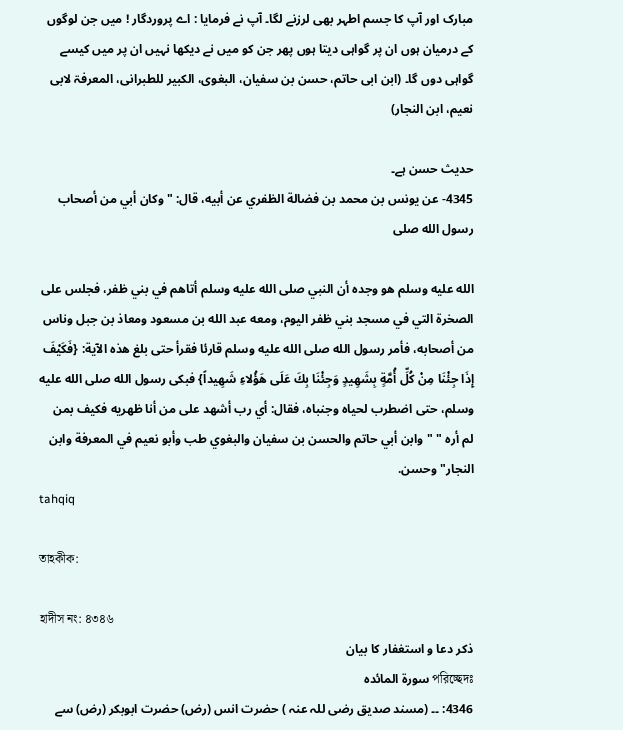مبارک اور آپ کا جسم اطہر بھی لرزنے لگا۔ آپ نے فرمایا : اے پروردگار ! میں جن لوگوں کے درمیان ہوں ان پر گواہی دیتا ہوں پھر جن کو میں نے دیکھا نہیں ان پر میں کیسے گواہی دوں گا۔ (ابن ابی حاتم، حسن بن سفیان، البغوی، الکبیر للطبرانی، المعرفۃ لابی نعیم، ابن النجار)

حدیث حسن ہے۔
4345- عن يونس بن محمد بن فضالة الظفري عن أبيه، قال: "وكان أبي من أصحاب رسول الله صلى

الله عليه وسلم هو وجده أن النبي صلى الله عليه وسلم أتاهم في بني ظفر، فجلس على الصخرة التي في مسجد بني ظفر اليوم، ومعه عبد الله بن مسعود ومعاذ بن جبل وناس من أصحابه، فأمر رسول الله صلى الله عليه وسلم قارئا فقرأ حتى بلغ هذه الآية: {فَكَيْفَ إِذَا جِئْنَا مِنْ كُلِّ أُمَّةٍ بِشَهِيدٍ وَجِئْنَا بِكَ عَلَى هَؤُلاءِ شَهِيداً} فبكى رسول الله صلى الله عليه وسلم، حتى اضطرب لحياه وجنباه، فقال: أي رب أشهد على من أنا ظهريه فكيف بمن لم أره " "وابن أبي حاتم والحسن بن سفيان والبغوي طب وأبو نعيم في المعرفة وابن النجار" وحسن.
tahqiq

তাহকীক:

হাদীস নং: ৪৩৪৬
ذکر دعا و استغفار کا بیان
পরিচ্ছেদঃ سورة المائدہ
4346: ۔۔ (مسند صدیق رضی للہ عنہ ) حضرت انس (رض) حضرت ابوبکر (رض) سے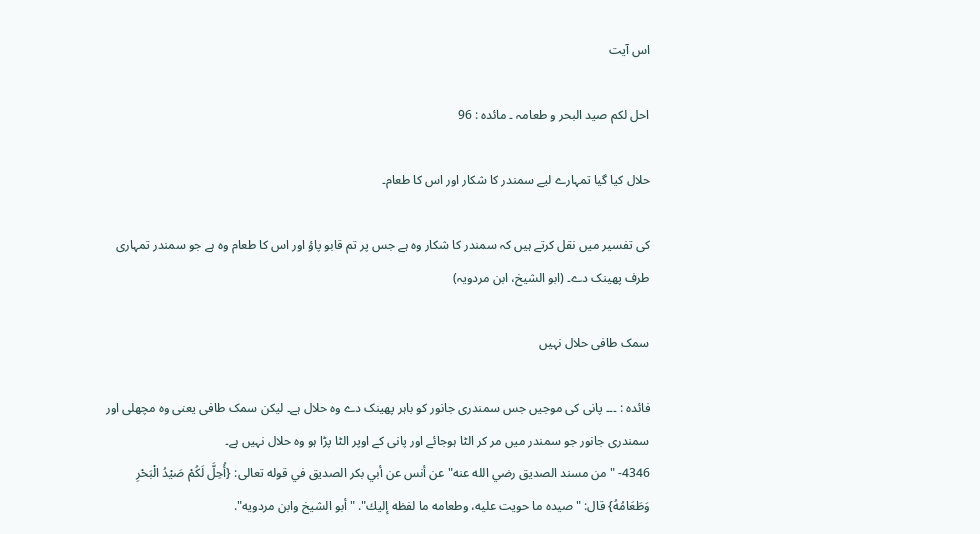اس آیت

احل لکم صید البحر و طعامہ ۔ مائدہ : 96

حلال کیا گیا تمہارے لیے سمندر کا شکار اور اس کا طعام۔

کی تفسیر میں نقل کرتے ہیں کہ سمندر کا شکار وہ ہے جس پر تم قابو پاؤ اور اس کا طعام وہ ہے جو سمندر تمہاری طرف پھینک دے۔ (ابو الشیخ، ابن مردویہ)

سمک طافی حلال نہیں

فائدہ : ۔۔۔ پانی کی موجیں جس سمندری جانور کو باہر پھینک دے وہ حلال ہے۔ لیکن سمک طافی یعنی وہ مچھلی اور سمندری جانور جو سمندر میں مر کر الٹا ہوجائے اور پانی کے اوپر الٹا پڑا ہو وہ حلال نہیں ہے۔
4346- "من مسند الصديق رضي الله عنه" عن أنس عن أبي بكر الصديق في قوله تعالى: {أُحِلَّ لَكُمْ صَيْدُ الْبَحْرِ وَطَعَامُهُ} قال: "صيده ما حويت عليه، وطعامه ما لفظه إليك". "أبو الشيخ وابن مردويه".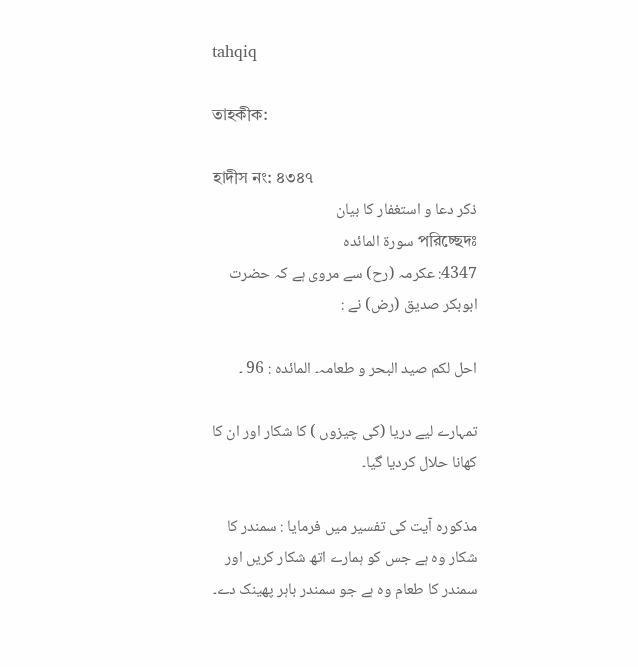tahqiq

তাহকীক:

হাদীস নং: ৪৩৪৭
ذکر دعا و استغفار کا بیان
পরিচ্ছেদঃ سورة المائدہ
4347: عکرمہ (رح) سے مروی ہے کہ حضرت ابوبکر صدیق (رض) نے :

احل لکم صید البحر و طعامہ۔ المائدہ : 96 ۔

تمہارے لیے دریا (کی چیزوں ) کا شکار اور ان کا کھانا حلال کردیا گیا۔

مذکورہ آیت کی تفسیر میں فرمایا : سمندر کا شکار وہ ہے جس کو ہمارے اتھ شکار کریں اور سمندر کا طعام وہ ہے جو سمندر باہر پھینک دے۔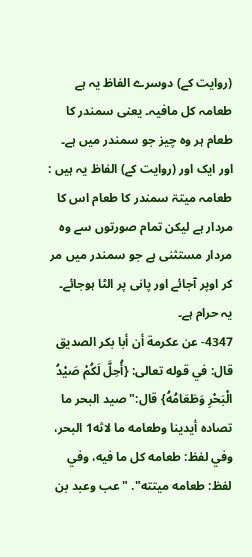(روایت کے) دوسرے الفاظ یہ ہے طعامہ کل مافیہ۔ یعنی سمندر کا طعام ہر وہ چیز جو سمندر میں ہے۔ اور ایک اور (روایت کے) الفاظ یہ ہیں : طعامہ میتۃ سمندر کا طعام اس کا مردار ہے لیکن تمام صورتوں سے وہ مردار مستثنی ہے جو سمندر میں مر کر اوپر آجائے اور پانی پر الٹا ہوجائے۔ یہ حرام ہے۔
4347- عن عكرمة أن أبا بكر الصديق قال: في قوله تعالى: {أُحِلَّ لَكُمْ صَيْدُ الْبَحْرِ وَطَعَامُهُ} قال:" صيد البحر ما تصاده أيدينا وطعامه ما لاثه1 البحر، وفي لفظ: طعامه كل ما فيه، وفي لفظ: طعامه ميتته". "عب وعبد بن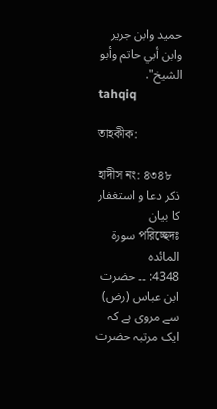حميد وابن جرير وابن أبي حاتم وأبو الشيخ".
tahqiq

তাহকীক:

হাদীস নং: ৪৩৪৮
ذکر دعا و استغفار کا بیان
পরিচ্ছেদঃ سورة المائدہ
4348: ۔۔ حضرت ابن عباس (رض) سے مروی ہے کہ ایک مرتبہ حضرت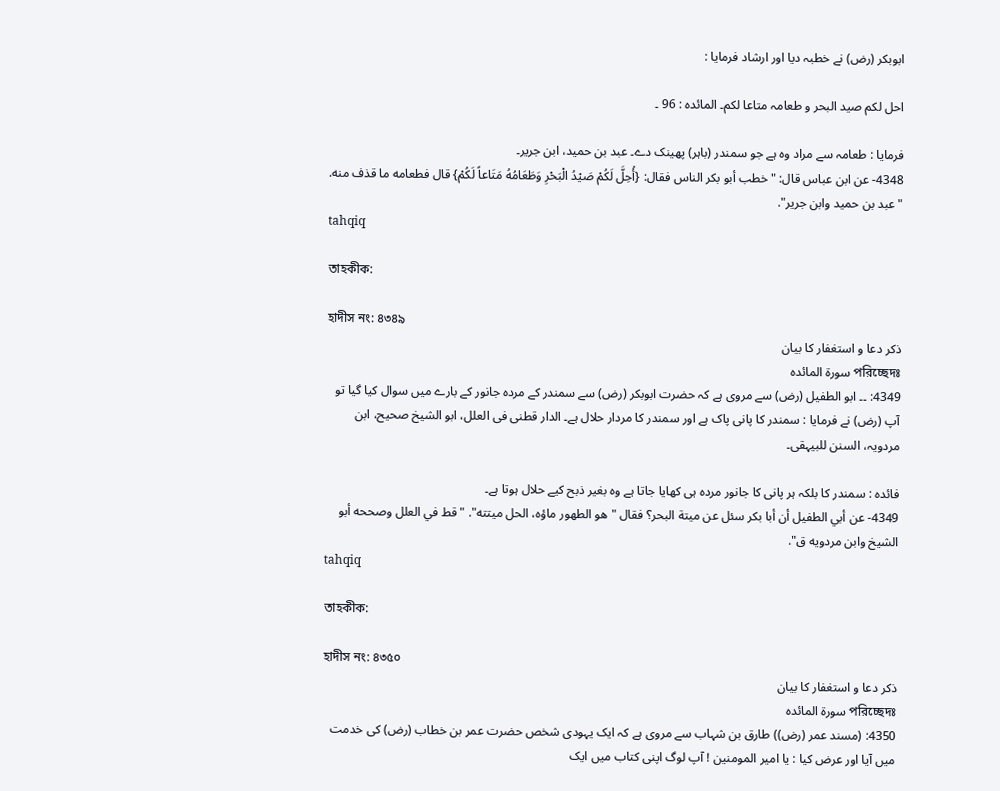ابوبکر (رض) نے خطبہ دیا اور ارشاد فرمایا :

احل لکم صید البحر و طعامہ متاعا لکم۔ المائدہ : 96 ۔

فرمایا : طعامہ سے مراد وہ ہے جو سمندر (باہر) پھینک دے۔ عبد بن حمید، ابن جریر۔
4348- عن ابن عباس قال: "خطب أبو بكر الناس فقال: {أُحِلَّ لَكُمْ صَيْدُ الْبَحْرِ وَطَعَامُهُ مَتَاعاً لَكُمْ} قال فطعامه ما قذف منه. "عبد بن حميد وابن جرير".
tahqiq

তাহকীক:

হাদীস নং: ৪৩৪৯
ذکر دعا و استغفار کا بیان
পরিচ্ছেদঃ سورة المائدہ
4349: ۔۔ ابو الطفیل (رض) سے مروی ہے کہ حضرت ابوبکر (رض) سے سمندر کے مردہ جانور کے بارے میں سوال کیا گیا تو آپ (رض) نے فرمایا : سمندر کا پانی پاک ہے اور سمندر کا مردار حلال ہے۔ الدار قطنی فی العلل، ابو الشیخ صحیح، ابن مردویہ، السنن للبیہقی۔

فائدہ : سمندر کا بلکہ ہر پانی کا جانور مردہ ہی کھایا جاتا ہے وہ بغیر ذبح کیے حلال ہوتا ہے۔
4349- عن أبي الطفيل أن أبا بكر سئل عن ميتة البحر؟ فقال "هو الطهور ماؤه، الحل ميتته". "قط في العلل وصححه أبو الشيخ وابن مردويه ق".
tahqiq

তাহকীক:

হাদীস নং: ৪৩৫০
ذکر دعا و استغفار کا بیان
পরিচ্ছেদঃ سورة المائدہ
4350: (مسند عمر (رض)) طارق بن شہاب سے مروی ہے کہ ایک یہودی شخص حضرت عمر بن خطاب (رض) کی خدمت میں آیا اور عرض کیا : یا امیر المومنین ! آپ لوگ اپنی کتاب میں ایک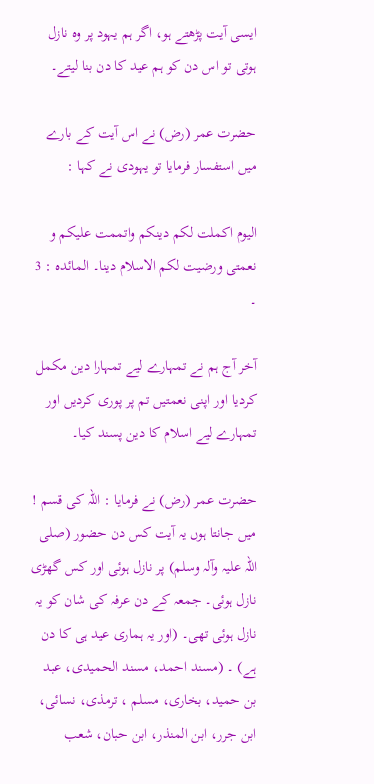ایسی آیت پڑھتے ہو، اگر ہم یہود پر وہ نازل ہوتی تو اس دن کو ہم عید کا دن بنا لیتے۔

حضرت عمر (رض) نے اس آیت کے بارے میں استفسار فرمایا تو یہودی نے کہا :

الیوم اکملت لکم دینکم واتممت علیکم و نعمتی ورضیت لکم الاسلام دینا۔ المائدہ : 3 ۔

آخر آج ہم نے تمہارے لیے تمہارا دین مکمل کردیا اور اپنی نعمتیں تم پر پوری کردیں اور تمہارے لیے اسلام کا دین پسند کیا۔

حضرت عمر (رض) نے فرمایا : اللہ کی قسم ! میں جانتا ہوں یہ آیت کس دن حضور (صلی اللہ علیہ وآلہ وسلم) پر نازل ہوئی اور کس گھڑی نازل ہوئی۔ جمعہ کے دن عرفہ کی شان کو یہ نازل ہوئی تھی۔ (اور یہ ہماری عید ہی کا دن ہے) ۔ (مسند احمد، مسند الحمیدی، عبد بن حمید، بخاری، مسلم ، ترمذی، نسائی، ابن جرر، ابن المنذر، ابن حبان، شعب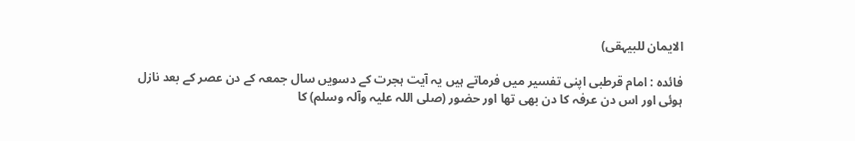الایمان للبیہقی)

فائدہ : امام قرطبی اپنی تفسیر میں فرماتے ہیں یہ آیت ہجرت کے دسویں سال جمعہ کے دن عصر کے بعد نازل ہوئی اور اس دن عرفہ کا دن بھی تھا اور حضور (صلی اللہ علیہ وآلہ وسلم) کا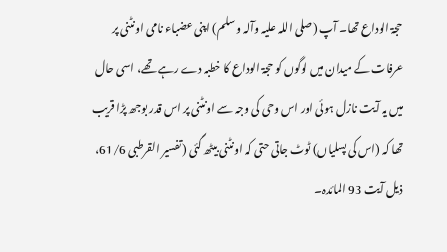حجۃ الوداع تھا۔ آپ (صلی اللہ علیہ وآلہ وسلم) اپنی عضباء نامی اونٹنی پر عرفات کے میدان میں لوگوں کو حجۃ الوداع کا خطبہ دے رہے تھے، اسی حال میں یہ آیت نازل ہوئی اور اس وحی کی وجہ سے اونٹنی پر اس قدر بوجھ پڑا قریب تھا کہ (اس کی پسلیاں) ٹوٹ جاتی حتی کہ اونٹنی بیٹھ گئی (تفسیر القرطبی 61/6، ذیل آیت 93 المائدہ۔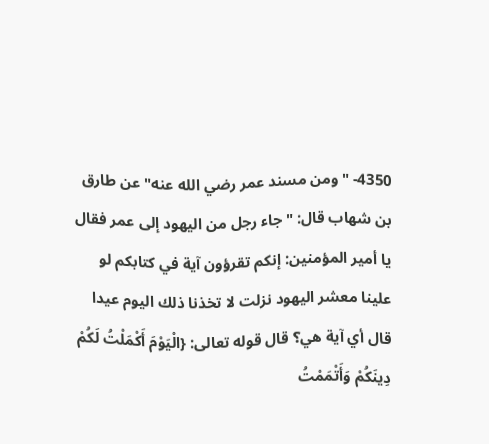4350- "ومن مسند عمر رضي الله عنه" عن طارق بن شهاب قال: "جاء رجل من اليهود إلى عمر فقال يا أمير المؤمنين: إنكم تقرؤون آية في كتابكم لو علينا معشر اليهود نزلت لا تخذنا ذلك اليوم عيدا قال أي آية هي؟ قال قوله تعالى: {الْيَوْمَ أَكْمَلْتُ لَكُمْ دِينَكُمْ وَأَتْمَمْتُ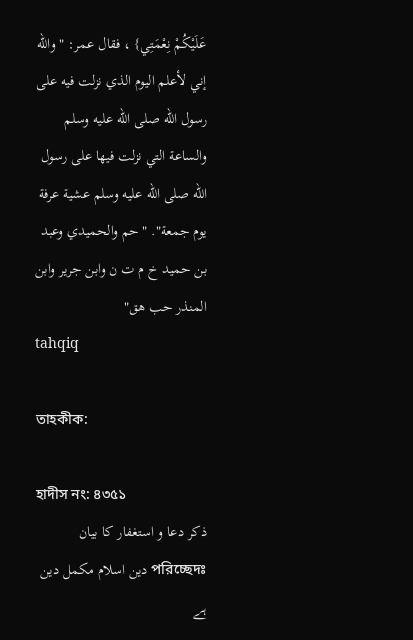عَلَيْكُمْ نِعْمَتِي} ، فقال عمر: "والله إني لأعلم اليوم الذي نزلت فيه على رسول الله صلى الله عليه وسلم والساعة التي نزلت فيها على رسول الله صلى الله عليه وسلم عشية عرفة يوم جمعة". "حم والحميدي وعبد بن حميد خ م ت ن وابن جرير وابن المنذر حب هق"
tahqiq

তাহকীক:

হাদীস নং: ৪৩৫১
ذکر دعا و استغفار کا بیان
পরিচ্ছেদঃ دین اسلام مکمل دین ہے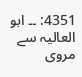4351: ۔۔ ابو العالیہ سے مروی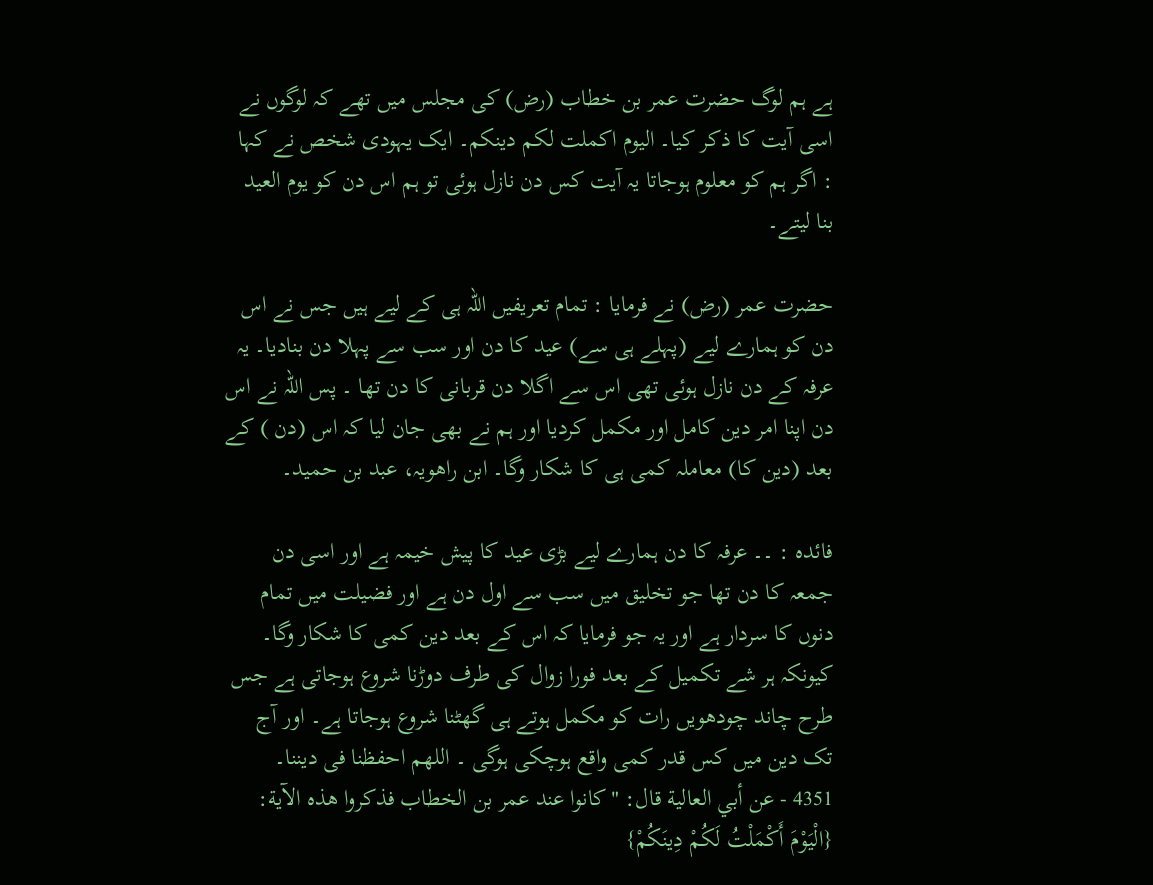ہے ہم لوگ حضرت عمر بن خطاب (رض) کی مجلس میں تھے کہ لوگوں نے اسی آیت کا ذکر کیا۔ الیوم اکملت لکم دینکم۔ ایک یہودی شخص نے کہا : اگر ہم کو معلوم ہوجاتا یہ آیت کس دن نازل ہوئی تو ہم اس دن کو یوم العید بنا لیتے۔

حضرت عمر (رض) نے فرمایا : تمام تعریفیں اللہ ہی کے لیے ہیں جس نے اس دن کو ہمارے لیے (پہلے ہی سے) عید کا دن اور سب سے پہلا دن بنادیا۔ یہ عرفہ کے دن نازل ہوئی تھی اس سے اگلا دن قربانی کا دن تھا ۔ پس اللہ نے اس دن اپنا امر دین کامل اور مکمل کردیا اور ہم نے بھی جان لیا کہ اس (دن ) کے بعد (دین کا) معاملہ کمی ہی کا شکار وگا۔ ابن راھویہ، عبد بن حمید۔

فائدہ : ۔۔ عرفہ کا دن ہمارے لیے بڑی عید کا پیش خیمہ ہے اور اسی دن جمعہ کا دن تھا جو تخلیق میں سب سے اول دن ہے اور فضیلت میں تمام دنوں کا سردار ہے اور یہ جو فرمایا کہ اس کے بعد دین کمی کا شکار وگا۔ کیونکہ ہر شے تکمیل کے بعد فورا زوال کی طرف دوڑنا شروع ہوجاتی ہے جس طرح چاند چودھویں رات کو مکمل ہوتے ہی گھٹنا شروع ہوجاتا ہے۔ اور آج تک دین میں کس قدر کمی واقع ہوچکی ہوگی ۔ اللھم احفظنا فی دیننا۔
4351 - عن أبي العالية قال: "كانوا عند عمر بن الخطاب فذكروا هذه الآية: {الْيَوْمَ أَكْمَلْتُ لَكُمْ دِينَكُمْ}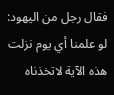فقال رجل من اليهود: لو علمنا أي يوم نزلت هذه الآية لاتخذناه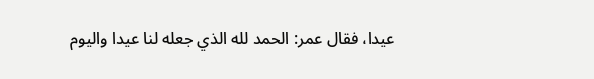عيدا، فقال عمر: الحمد لله الذي جعله لنا عيدا واليوم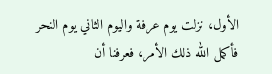الأول، نزلت يوم عرفة واليوم الثاني يوم النحر فأكمل الله ذلك الأمر، فعرفنا أن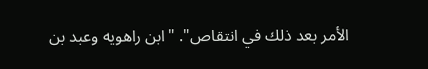الأمر بعد ذلك في انتقاص". "ابن راهويه وعبد بن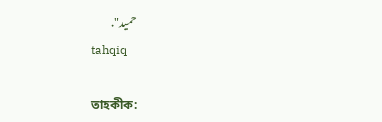حميد".
tahqiq

তাহকীক: